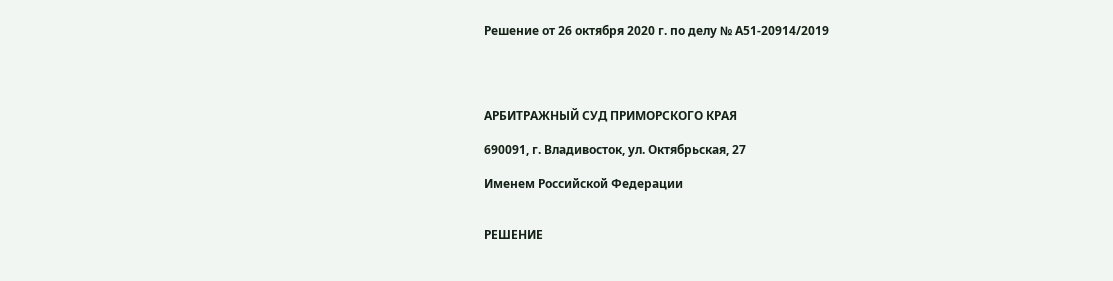Решение от 26 октября 2020 г. по делу № А51-20914/2019




АРБИТРАЖНЫЙ СУД ПРИМОРСКОГО КРАЯ

690091, г. Владивосток, ул. Октябрьская, 27

Именем Российской Федерации


РЕШЕНИЕ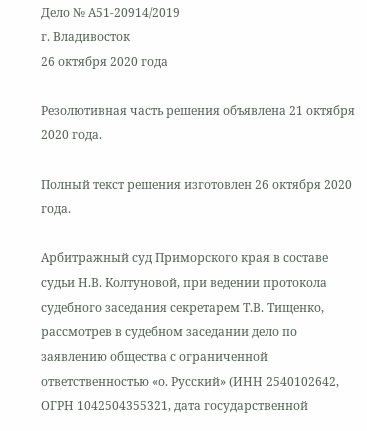Дело № А51-20914/2019
г. Владивосток
26 октября 2020 года

Резолютивная часть решения объявлена 21 октября 2020 года.

Полный текст решения изготовлен 26 октября 2020 года.

Арбитражный суд Приморского края в составе судьи Н.В. Колтуновой, при ведении протокола судебного заседания секретарем Т.В. Тищенко, рассмотрев в судебном заседании дело по заявлению общества с ограниченной ответственностью «о. Русский» (ИНН 2540102642, ОГРН 1042504355321, дата государственной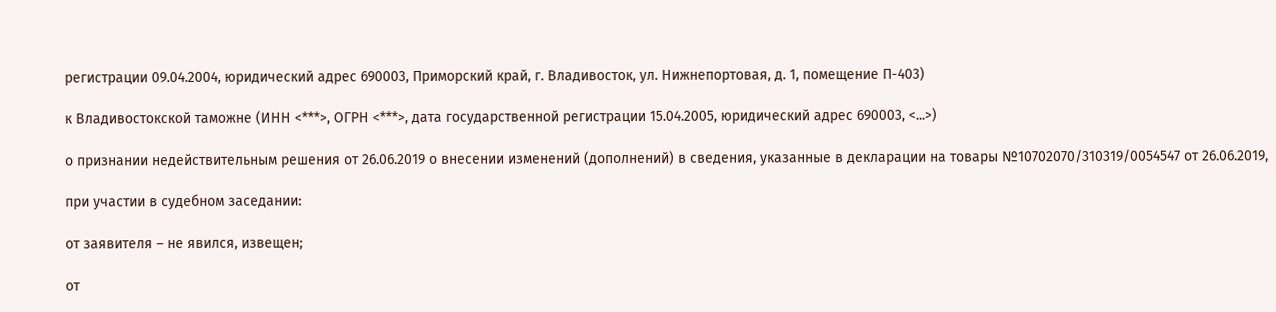регистрации 09.04.2004, юридический адрес 690003, Приморский край, г. Владивосток, ул. Нижнепортовая, д. 1, помещение П-403)

к Владивостокской таможне (ИНН <***>, ОГРН <***>, дата государственной регистрации 15.04.2005, юридический адрес 690003, <...>)

о признании недействительным решения от 26.06.2019 о внесении изменений (дополнений) в сведения, указанные в декларации на товары №10702070/310319/0054547 от 26.06.2019,

при участии в судебном заседании:

от заявителя – не явился, извещен;

от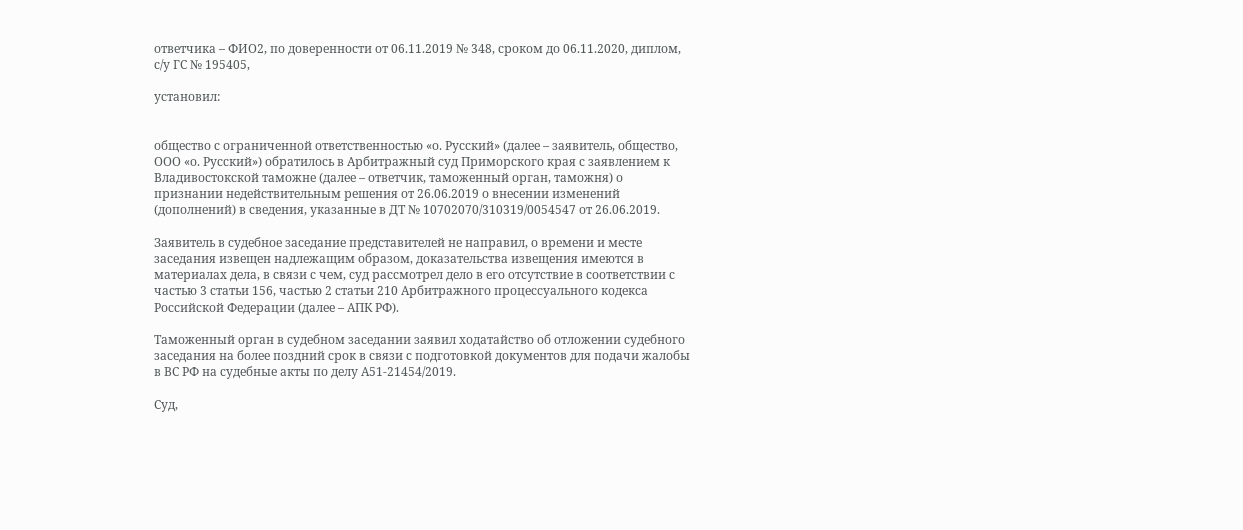ответчика – ФИО2, по доверенности от 06.11.2019 № 348, сроком до 06.11.2020, диплом, с/у ГС № 195405,

установил:


общество с ограниченной ответственностью «о. Русский» (далее – заявитель, общество, ООО «о. Русский») обратилось в Арбитражный суд Приморского края с заявлением к Владивостокской таможне (далее – ответчик, таможенный орган, таможня) о признании недействительным решения от 26.06.2019 о внесении изменений (дополнений) в сведения, указанные в ДТ № 10702070/310319/0054547 от 26.06.2019.

Заявитель в судебное заседание представителей не направил, о времени и месте заседания извещен надлежащим образом, доказательства извещения имеются в материалах дела, в связи с чем, суд рассмотрел дело в его отсутствие в соответствии с частью 3 статьи 156, частью 2 статьи 210 Арбитражного процессуального кодекса Российской Федерации (далее – АПК РФ).

Таможенный орган в судебном заседании заявил ходатайство об отложении судебного заседания на более поздний срок в связи с подготовкой документов для подачи жалобы в ВС РФ на судебные акты по делу А51-21454/2019.

Суд,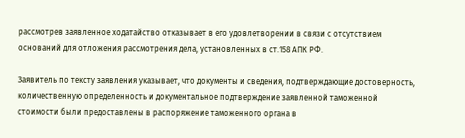рассмотрев заявленное ходатайство отказывает в его удовлетворении в связи с отсутствием оснований для отложения рассмотрения дела, установленных в ст.158 АПК РФ.

Заявитель по тексту заявления указывает, что документы и сведения, подтверждающие достоверность, количественную определенность и документальное подтверждение заявленной таможенной стоимости были предоставлены в распоряжение таможенного органа в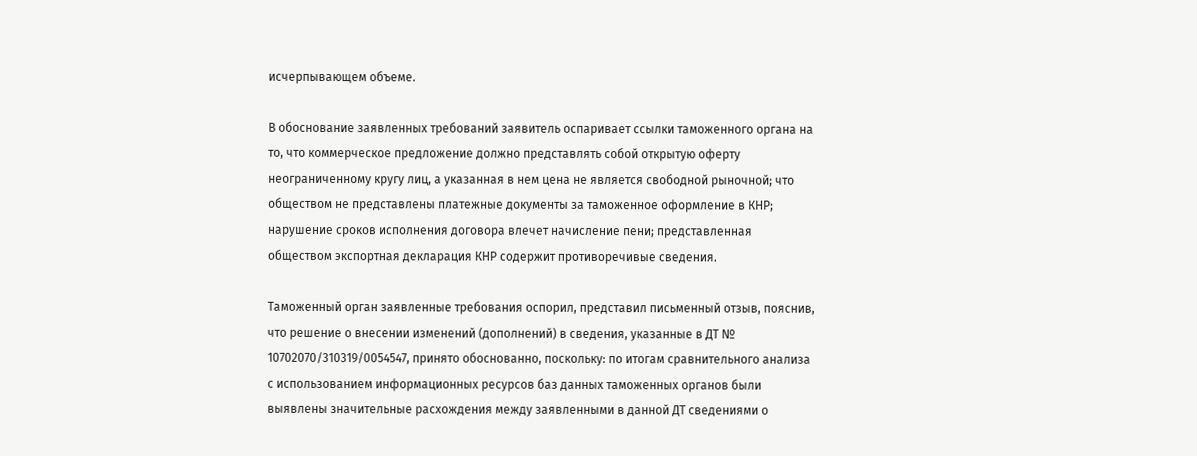исчерпывающем объеме.

В обоснование заявленных требований заявитель оспаривает ссылки таможенного органа на то, что коммерческое предложение должно представлять собой открытую оферту неограниченному кругу лиц, а указанная в нем цена не является свободной рыночной; что обществом не представлены платежные документы за таможенное оформление в КНР; нарушение сроков исполнения договора влечет начисление пени; представленная обществом экспортная декларация КНР содержит противоречивые сведения.

Таможенный орган заявленные требования оспорил, представил письменный отзыв, пояснив, что решение о внесении изменений (дополнений) в сведения, указанные в ДТ № 10702070/310319/0054547, принято обоснованно, поскольку: по итогам сравнительного анализа с использованием информационных ресурсов баз данных таможенных органов были выявлены значительные расхождения между заявленными в данной ДТ сведениями о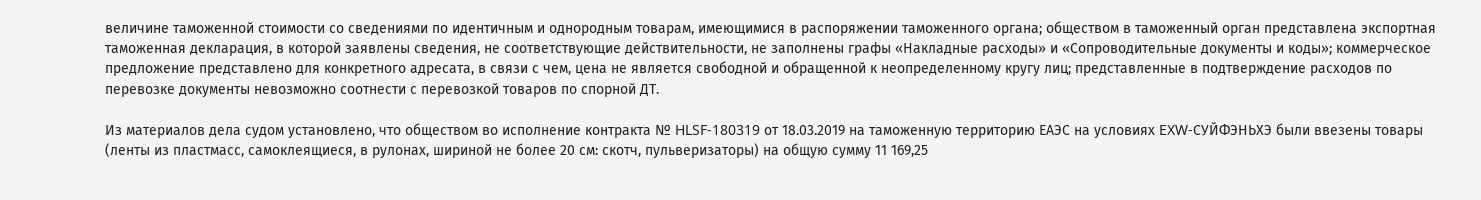величине таможенной стоимости со сведениями по идентичным и однородным товарам, имеющимися в распоряжении таможенного органа; обществом в таможенный орган представлена экспортная таможенная декларация, в которой заявлены сведения, не соответствующие действительности, не заполнены графы «Накладные расходы» и «Сопроводительные документы и коды»; коммерческое предложение представлено для конкретного адресата, в связи с чем, цена не является свободной и обращенной к неопределенному кругу лиц; представленные в подтверждение расходов по перевозке документы невозможно соотнести с перевозкой товаров по спорной ДТ.

Из материалов дела судом установлено, что обществом во исполнение контракта № HLSF-180319 от 18.03.2019 на таможенную территорию ЕАЭС на условиях EXW-СУЙФЭНЬХЭ были ввезены товары (ленты из пластмасс, самоклеящиеся, в рулонах, шириной не более 20 см: скотч, пульверизаторы) на общую сумму 11 169,25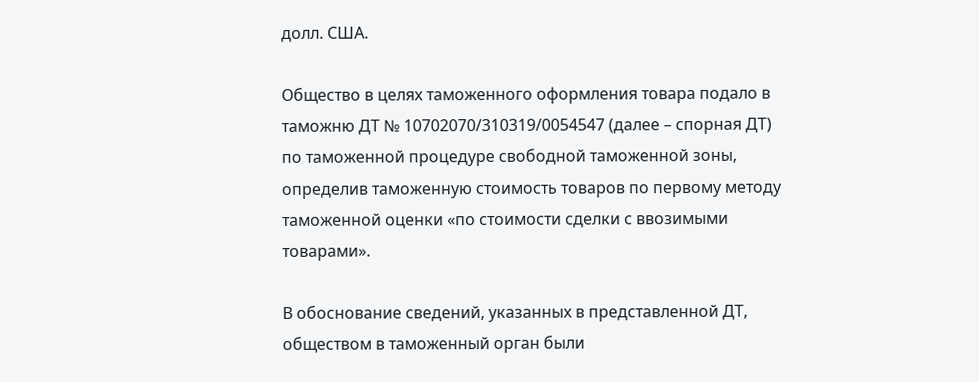долл. США.

Общество в целях таможенного оформления товара подало в таможню ДТ № 10702070/310319/0054547 (далее – спорная ДТ) по таможенной процедуре свободной таможенной зоны, определив таможенную стоимость товаров по первому методу таможенной оценки «по стоимости сделки с ввозимыми товарами».

В обоснование сведений, указанных в представленной ДТ, обществом в таможенный орган были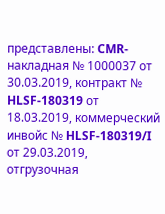представлены: CMR-накладная № 1000037 от 30.03.2019, контракт № HLSF-180319 от 18.03.2019, коммерческий инвойс № HLSF-180319/I от 29.03.2019, отгрузочная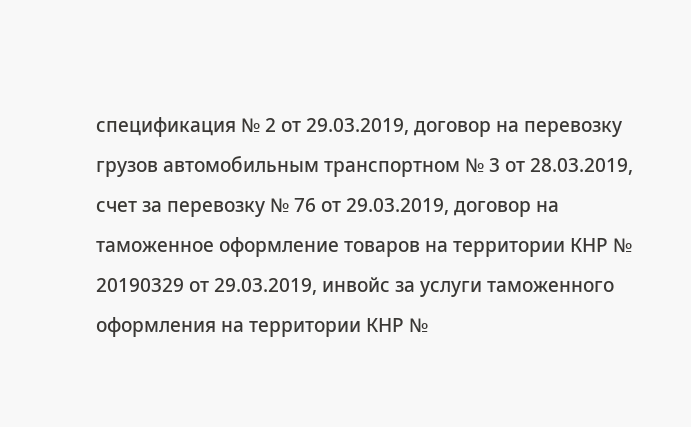спецификация № 2 от 29.03.2019, договор на перевозку грузов автомобильным транспортном № 3 от 28.03.2019, счет за перевозку № 76 от 29.03.2019, договор на таможенное оформление товаров на территории КНР № 20190329 от 29.03.2019, инвойс за услуги таможенного оформления на территории КНР №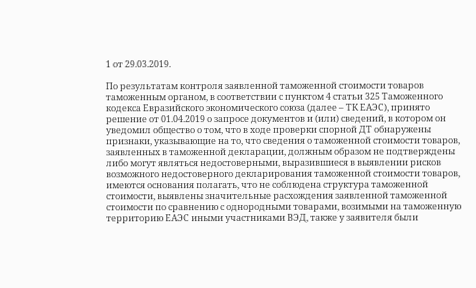1 от 29.03.2019.

По результатам контроля заявленной таможенной стоимости товаров таможенным органом, в соответствии с пунктом 4 статьи 325 Таможенного кодекса Евразийского экономического союза (далее – ТК ЕАЭС), принято решение от 01.04.2019 о запросе документов и (или) сведений, в котором он уведомил общество о том, что в ходе проверки спорной ДТ обнаружены признаки, указывающие на то, что сведения о таможенной стоимости товаров, заявленных в таможенной декларации, должным образом не подтверждены либо могут являться недостоверными, выразившиеся в выявлении рисков возможного недостоверного декларирования таможенной стоимости товаров, имеются основания полагать, что не соблюдена структура таможенной стоимости, выявлены значительные расхождения заявленной таможенной стоимости по сравнению с однородными товарами, возимыми на таможенную территорию ЕАЭС иными участниками ВЭД, также у заявителя были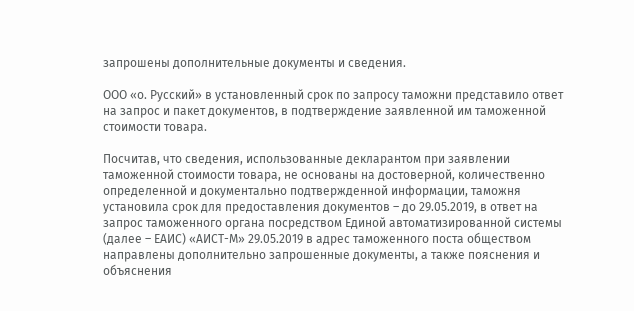запрошены дополнительные документы и сведения.

ООО «о. Русский» в установленный срок по запросу таможни представило ответ на запрос и пакет документов, в подтверждение заявленной им таможенной стоимости товара.

Посчитав, что сведения, использованные декларантом при заявлении таможенной стоимости товара, не основаны на достоверной, количественно определенной и документально подтвержденной информации, таможня установила срок для предоставления документов – до 29.05.2019, в ответ на запрос таможенного органа посредством Единой автоматизированной системы (далее – ЕАИС) «АИСТ-М» 29.05.2019 в адрес таможенного поста обществом направлены дополнительно запрошенные документы, а также пояснения и объяснения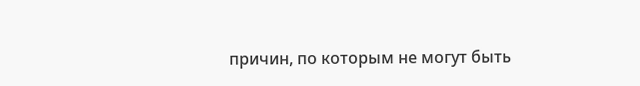причин, по которым не могут быть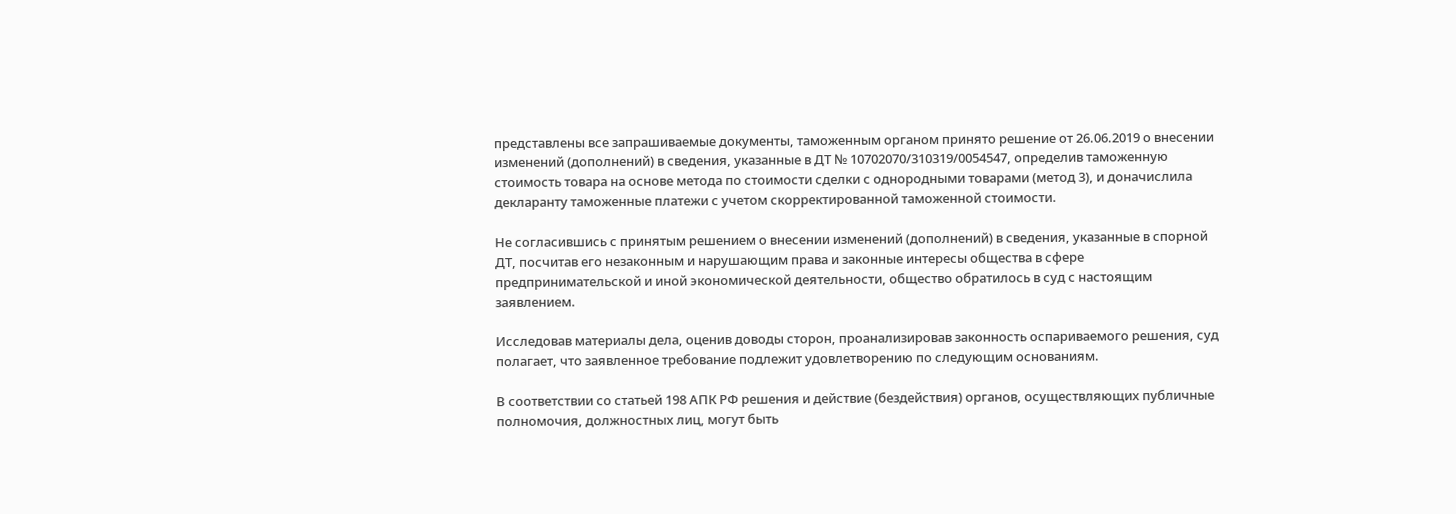представлены все запрашиваемые документы, таможенным органом принято решение от 26.06.2019 о внесении изменений (дополнений) в сведения, указанные в ДТ № 10702070/310319/0054547, определив таможенную стоимость товара на основе метода по стоимости сделки с однородными товарами (метод 3), и доначислила декларанту таможенные платежи с учетом скорректированной таможенной стоимости.

Не согласившись с принятым решением о внесении изменений (дополнений) в сведения, указанные в спорной ДТ, посчитав его незаконным и нарушающим права и законные интересы общества в сфере предпринимательской и иной экономической деятельности, общество обратилось в суд с настоящим заявлением.

Исследовав материалы дела, оценив доводы сторон, проанализировав законность оспариваемого решения, суд полагает, что заявленное требование подлежит удовлетворению по следующим основаниям.

В соответствии со статьей 198 АПК РФ решения и действие (бездействия) органов, осуществляющих публичные полномочия, должностных лиц, могут быть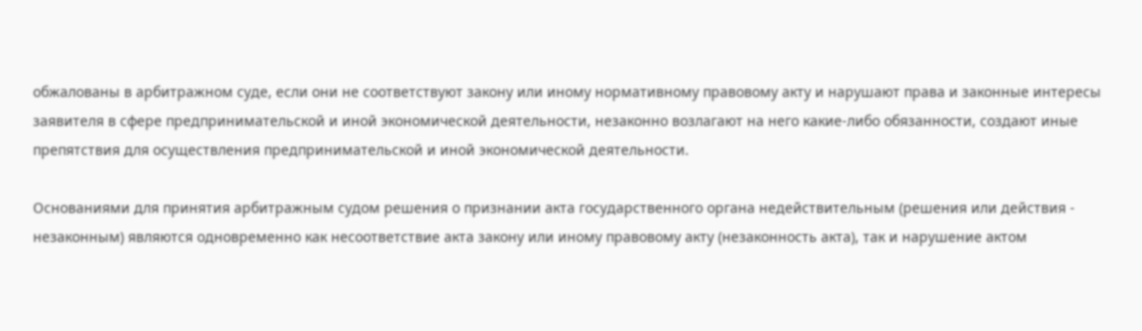обжалованы в арбитражном суде, если они не соответствуют закону или иному нормативному правовому акту и нарушают права и законные интересы заявителя в сфере предпринимательской и иной экономической деятельности, незаконно возлагают на него какие-либо обязанности, создают иные препятствия для осуществления предпринимательской и иной экономической деятельности.

Основаниями для принятия арбитражным судом решения о признании акта государственного органа недействительным (решения или действия - незаконным) являются одновременно как несоответствие акта закону или иному правовому акту (незаконность акта), так и нарушение актом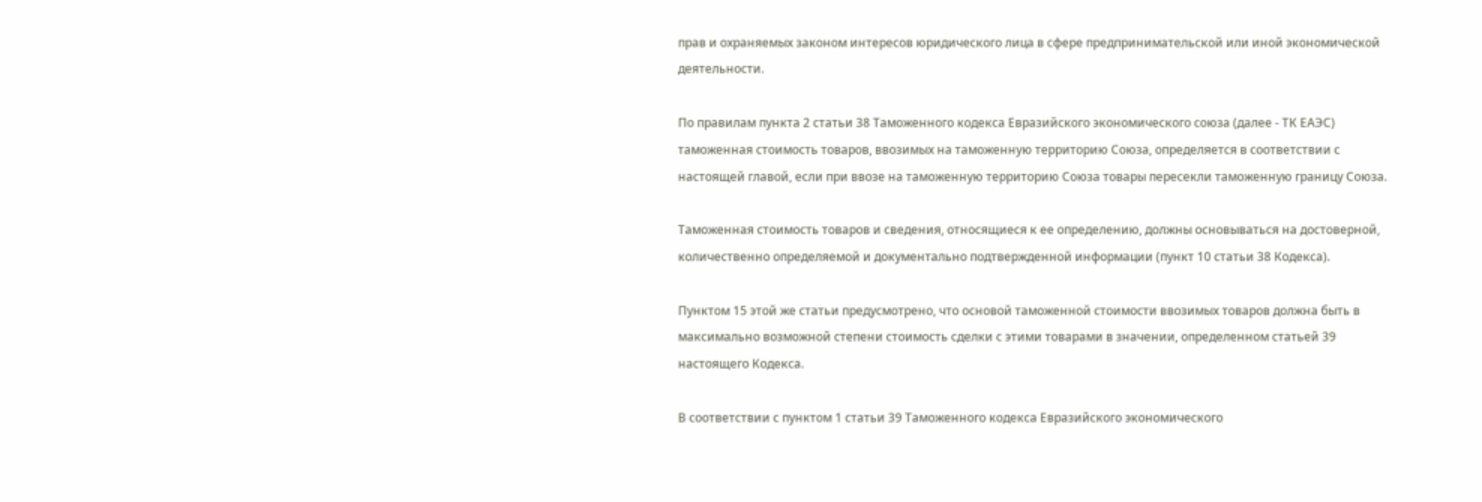прав и охраняемых законом интересов юридического лица в сфере предпринимательской или иной экономической деятельности.

По правилам пункта 2 статьи 38 Таможенного кодекса Евразийского экономического союза (далее - ТК ЕАЭС) таможенная стоимость товаров, ввозимых на таможенную территорию Союза, определяется в соответствии с настоящей главой, если при ввозе на таможенную территорию Союза товары пересекли таможенную границу Союза.

Таможенная стоимость товаров и сведения, относящиеся к ее определению, должны основываться на достоверной, количественно определяемой и документально подтвержденной информации (пункт 10 статьи 38 Кодекса).

Пунктом 15 этой же статьи предусмотрено, что основой таможенной стоимости ввозимых товаров должна быть в максимально возможной степени стоимость сделки с этими товарами в значении, определенном статьей 39 настоящего Кодекса.

В соответствии с пунктом 1 статьи 39 Таможенного кодекса Евразийского экономического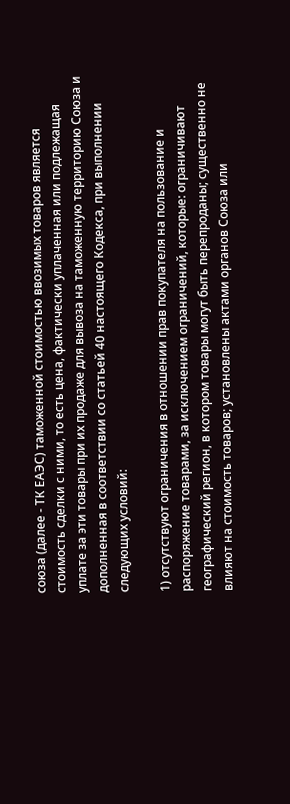союза (далее - ТК ЕАЭС) таможенной стоимостью ввозимых товаров является стоимость сделки с ними, то есть цена, фактически уплаченная или подлежащая уплате за эти товары при их продаже для вывоза на таможенную территорию Союза и дополненная в соответствии со статьей 40 настоящего Кодекса, при выполнении следующих условий:

1) отсутствуют ограничения в отношении прав покупателя на пользование и распоряжение товарами, за исключением ограничений, которые: ограничивают географический регион, в котором товары могут быть перепроданы; существенно не влияют на стоимость товаров; установлены актами органов Союза или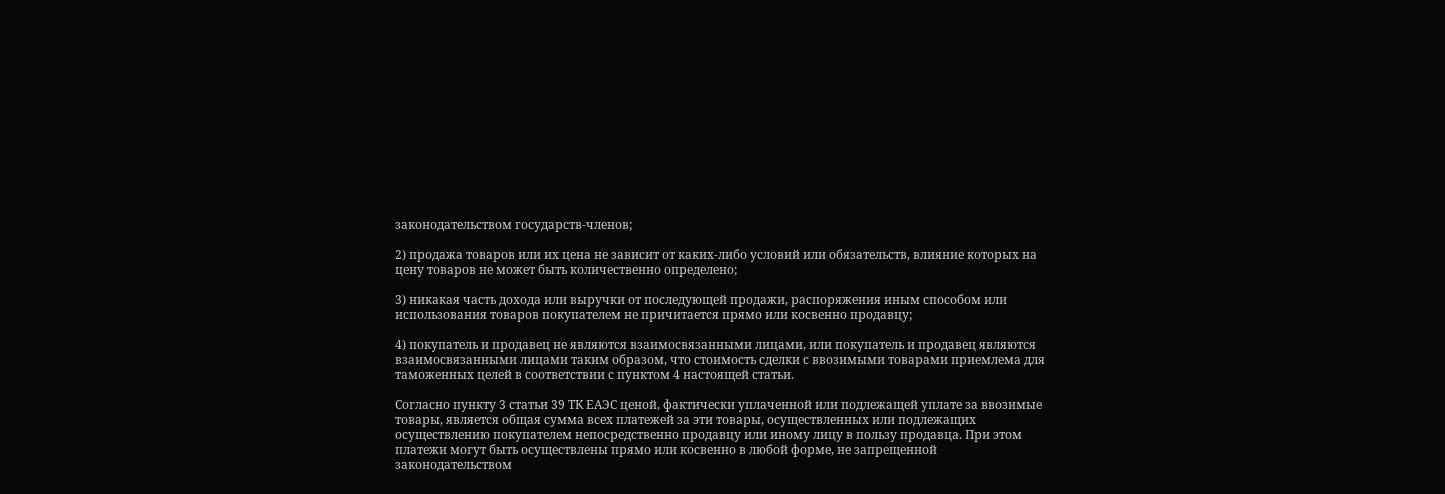законодательством государств-членов;

2) продажа товаров или их цена не зависит от каких-либо условий или обязательств, влияние которых на цену товаров не может быть количественно определено;

3) никакая часть дохода или выручки от последующей продажи, распоряжения иным способом или использования товаров покупателем не причитается прямо или косвенно продавцу;

4) покупатель и продавец не являются взаимосвязанными лицами, или покупатель и продавец являются взаимосвязанными лицами таким образом, что стоимость сделки с ввозимыми товарами приемлема для таможенных целей в соответствии с пунктом 4 настоящей статьи.

Согласно пункту 3 статьи 39 ТК ЕАЭС ценой, фактически уплаченной или подлежащей уплате за ввозимые товары, является общая сумма всех платежей за эти товары, осуществленных или подлежащих осуществлению покупателем непосредственно продавцу или иному лицу в пользу продавца. При этом платежи могут быть осуществлены прямо или косвенно в любой форме, не запрещенной законодательством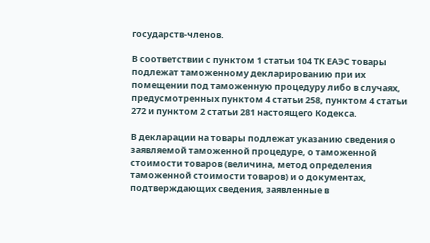государств-членов.

В соответствии с пунктом 1 статьи 104 ТК ЕАЭС товары подлежат таможенному декларированию при их помещении под таможенную процедуру либо в случаях, предусмотренных пунктом 4 статьи 258, пунктом 4 статьи 272 и пунктом 2 статьи 281 настоящего Кодекса.

В декларации на товары подлежат указанию сведения о заявляемой таможенной процедуре, о таможенной стоимости товаров (величина, метод определения таможенной стоимости товаров) и о документах, подтверждающих сведения, заявленные в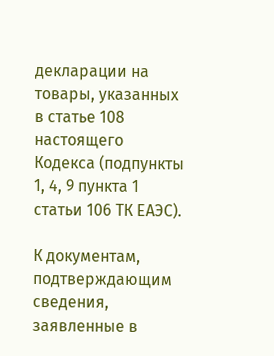декларации на товары, указанных в статье 108 настоящего Кодекса (подпункты 1, 4, 9 пункта 1 статьи 106 ТК ЕАЭС).

К документам, подтверждающим сведения, заявленные в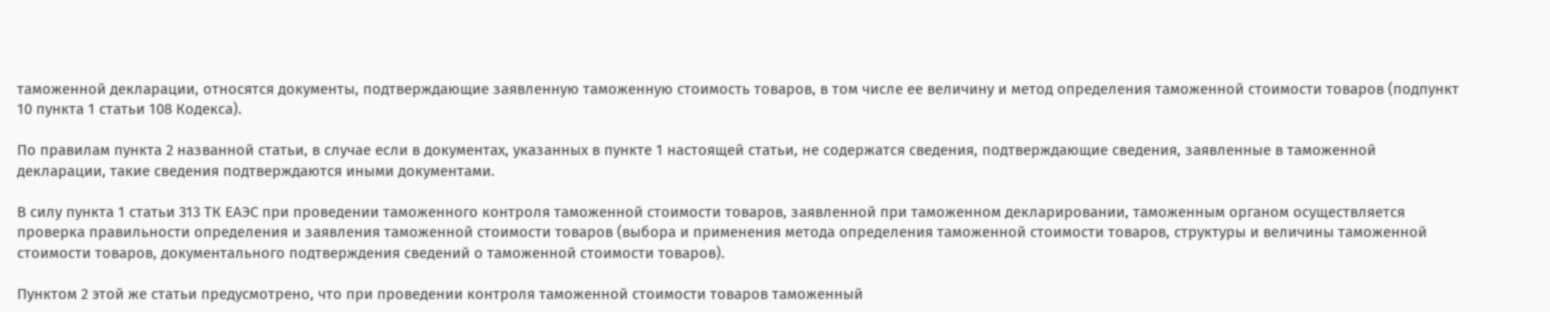таможенной декларации, относятся документы, подтверждающие заявленную таможенную стоимость товаров, в том числе ее величину и метод определения таможенной стоимости товаров (подпункт 10 пункта 1 статьи 108 Кодекса).

По правилам пункта 2 названной статьи, в случае если в документах, указанных в пункте 1 настоящей статьи, не содержатся сведения, подтверждающие сведения, заявленные в таможенной декларации, такие сведения подтверждаются иными документами.

В силу пункта 1 статьи 313 ТК ЕАЭС при проведении таможенного контроля таможенной стоимости товаров, заявленной при таможенном декларировании, таможенным органом осуществляется проверка правильности определения и заявления таможенной стоимости товаров (выбора и применения метода определения таможенной стоимости товаров, структуры и величины таможенной стоимости товаров, документального подтверждения сведений о таможенной стоимости товаров).

Пунктом 2 этой же статьи предусмотрено, что при проведении контроля таможенной стоимости товаров таможенный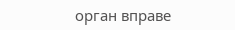орган вправе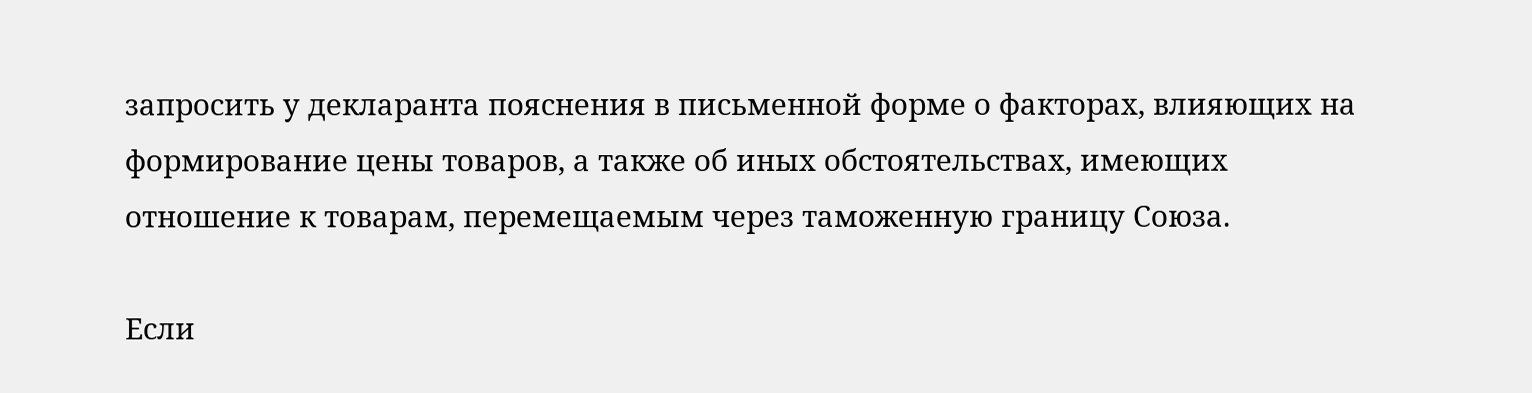запросить у декларанта пояснения в письменной форме о факторах, влияющих на формирование цены товаров, а также об иных обстоятельствах, имеющих отношение к товарам, перемещаемым через таможенную границу Союза.

Если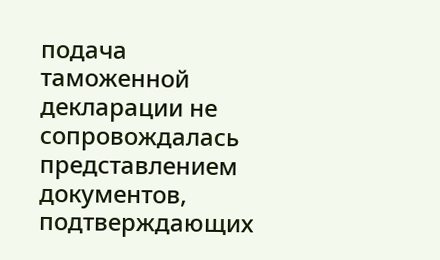подача таможенной декларации не сопровождалась представлением документов, подтверждающих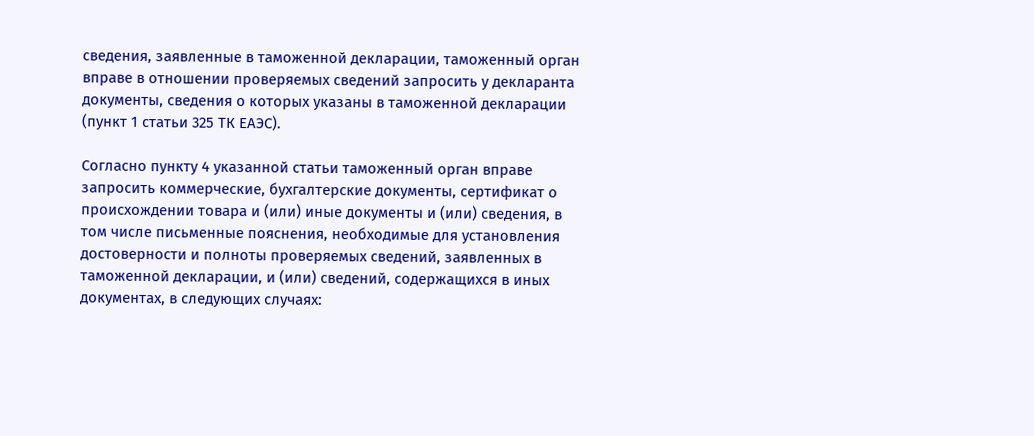сведения, заявленные в таможенной декларации, таможенный орган вправе в отношении проверяемых сведений запросить у декларанта документы, сведения о которых указаны в таможенной декларации (пункт 1 статьи 325 ТК ЕАЭС).

Согласно пункту 4 указанной статьи таможенный орган вправе запросить коммерческие, бухгалтерские документы, сертификат о происхождении товара и (или) иные документы и (или) сведения, в том числе письменные пояснения, необходимые для установления достоверности и полноты проверяемых сведений, заявленных в таможенной декларации, и (или) сведений, содержащихся в иных документах, в следующих случаях: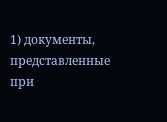1) документы, представленные при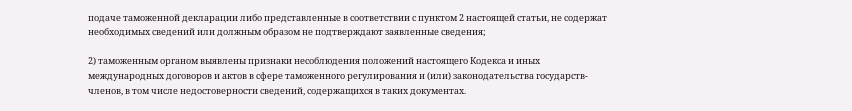подаче таможенной декларации либо представленные в соответствии с пунктом 2 настоящей статьи, не содержат необходимых сведений или должным образом не подтверждают заявленные сведения;

2) таможенным органом выявлены признаки несоблюдения положений настоящего Кодекса и иных международных договоров и актов в сфере таможенного регулирования и (или) законодательства государств-членов, в том числе недостоверности сведений, содержащихся в таких документах.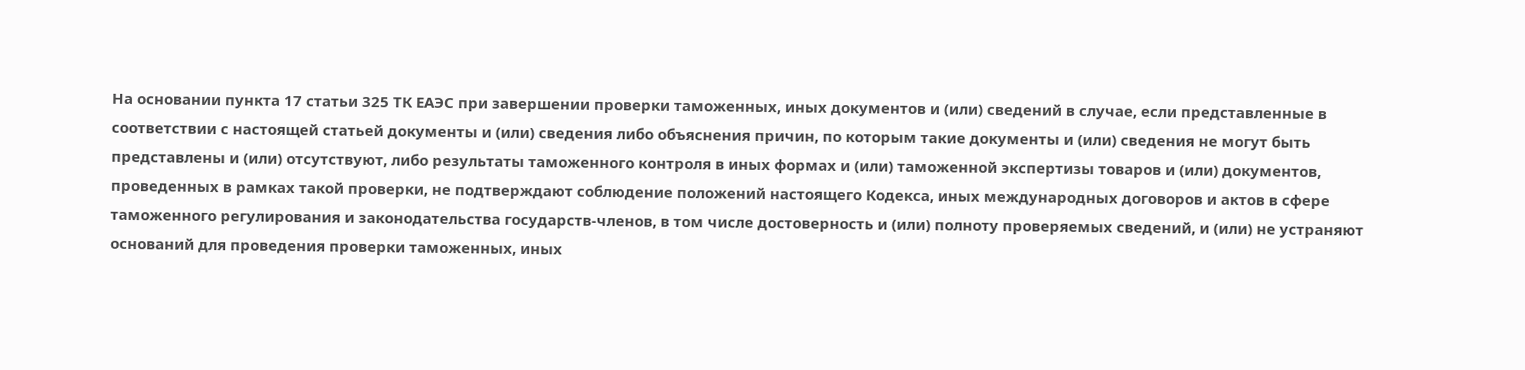На основании пункта 17 статьи 325 ТК ЕАЭС при завершении проверки таможенных, иных документов и (или) сведений в случае, если представленные в соответствии с настоящей статьей документы и (или) сведения либо объяснения причин, по которым такие документы и (или) сведения не могут быть представлены и (или) отсутствуют, либо результаты таможенного контроля в иных формах и (или) таможенной экспертизы товаров и (или) документов, проведенных в рамках такой проверки, не подтверждают соблюдение положений настоящего Кодекса, иных международных договоров и актов в сфере таможенного регулирования и законодательства государств-членов, в том числе достоверность и (или) полноту проверяемых сведений, и (или) не устраняют оснований для проведения проверки таможенных, иных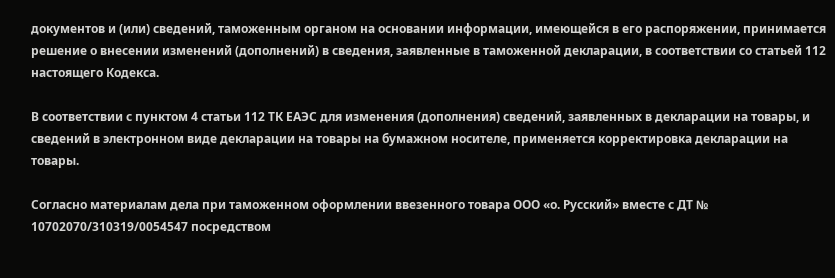документов и (или) сведений, таможенным органом на основании информации, имеющейся в его распоряжении, принимается решение о внесении изменений (дополнений) в сведения, заявленные в таможенной декларации, в соответствии со статьей 112 настоящего Кодекса.

В соответствии с пунктом 4 статьи 112 ТК ЕАЭС для изменения (дополнения) сведений, заявленных в декларации на товары, и сведений в электронном виде декларации на товары на бумажном носителе, применяется корректировка декларации на товары.

Согласно материалам дела при таможенном оформлении ввезенного товара ООО «о. Русский» вместе с ДТ № 10702070/310319/0054547 посредством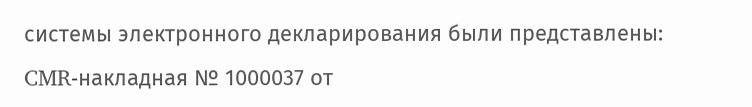системы электронного декларирования были представлены: CMR-накладная № 1000037 от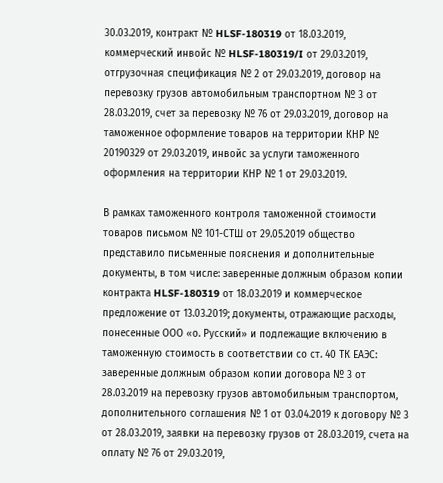30.03.2019, контракт № HLSF-180319 от 18.03.2019, коммерческий инвойс № HLSF-180319/I от 29.03.2019, отгрузочная спецификация № 2 от 29.03.2019, договор на перевозку грузов автомобильным транспортном № 3 от 28.03.2019, счет за перевозку № 76 от 29.03.2019, договор на таможенное оформление товаров на территории КНР № 20190329 от 29.03.2019, инвойс за услуги таможенного оформления на территории КНР № 1 от 29.03.2019.

В рамках таможенного контроля таможенной стоимости товаров письмом № 101-СТШ от 29.05.2019 общество представило письменные пояснения и дополнительные документы, в том числе: заверенные должным образом копии контракта HLSF-180319 от 18.03.2019 и коммерческое предложение от 13.03.2019; документы, отражающие расходы, понесенные ООО «о. Русский» и подлежащие включению в таможенную стоимость в соответствии со ст. 40 ТК ЕАЭС: заверенные должным образом копии договора № 3 от 28.03.2019 на перевозку грузов автомобильным транспортом, дополнительного соглашения № 1 от 03.04.2019 к договору № 3 от 28.03.2019, заявки на перевозку грузов от 28.03.2019, счета на оплату № 76 от 29.03.2019,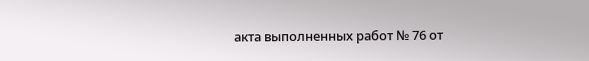акта выполненных работ № 76 от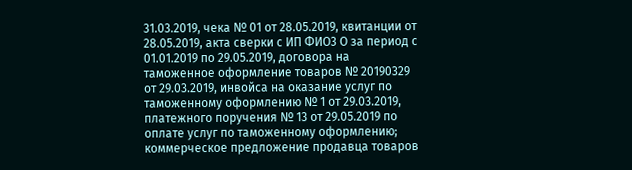31.03.2019, чека № 01 от 28.05.2019, квитанции от 28.05.2019, акта сверки с ИП ФИО3 О за период с 01.01.2019 по 29.05.2019, договора на таможенное оформление товаров № 20190329 от 29.03.2019, инвойса на оказание услуг по таможенному оформлению № 1 от 29.03.2019, платежного поручения № 13 от 29.05.2019 по оплате услуг по таможенному оформлению; коммерческое предложение продавца товаров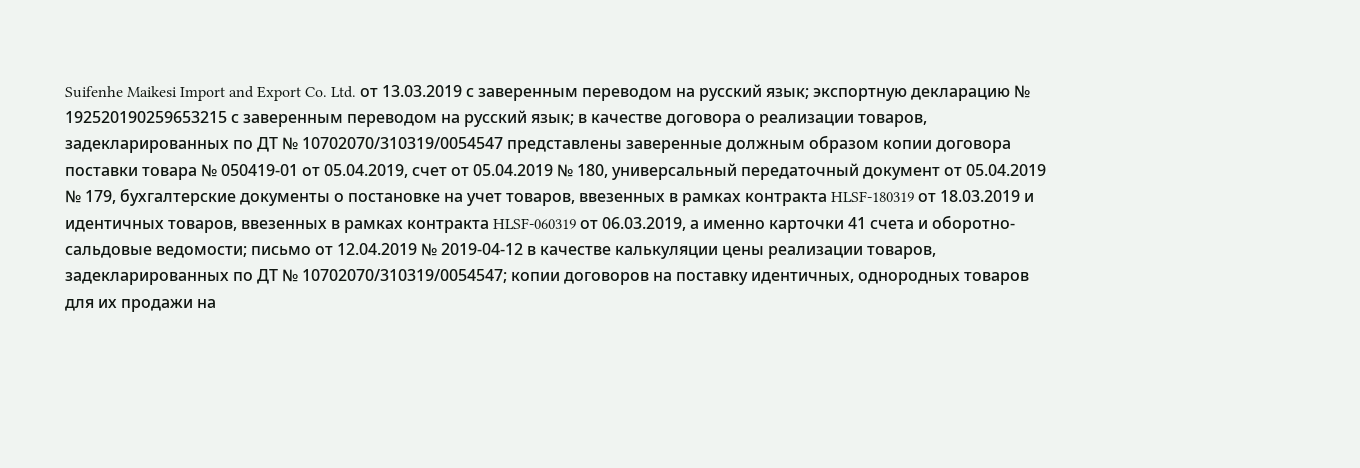Suifenhe Maikesi Import and Export Co. Ltd. от 13.03.2019 с заверенным переводом на русский язык; экспортную декларацию № 192520190259653215 с заверенным переводом на русский язык; в качестве договора о реализации товаров, задекларированных по ДТ № 10702070/310319/0054547 представлены заверенные должным образом копии договора поставки товара № 050419-01 от 05.04.2019, счет от 05.04.2019 № 180, универсальный передаточный документ от 05.04.2019 № 179, бухгалтерские документы о постановке на учет товаров, ввезенных в рамках контракта HLSF-180319 от 18.03.2019 и идентичных товаров, ввезенных в рамках контракта HLSF-060319 от 06.03.2019, а именно карточки 41 счета и оборотно-сальдовые ведомости; письмо от 12.04.2019 № 2019-04-12 в качестве калькуляции цены реализации товаров, задекларированных по ДТ № 10702070/310319/0054547; копии договоров на поставку идентичных, однородных товаров для их продажи на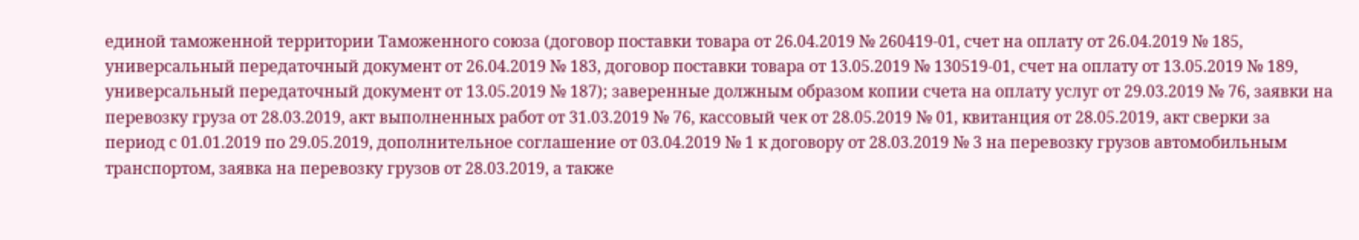единой таможенной территории Таможенного союза (договор поставки товара от 26.04.2019 № 260419-01, счет на оплату от 26.04.2019 № 185, универсальный передаточный документ от 26.04.2019 № 183, договор поставки товара от 13.05.2019 № 130519-01, счет на оплату от 13.05.2019 № 189, универсальный передаточный документ от 13.05.2019 № 187); заверенные должным образом копии счета на оплату услуг от 29.03.2019 № 76, заявки на перевозку груза от 28.03.2019, акт выполненных работ от 31.03.2019 № 76, кассовый чек от 28.05.2019 № 01, квитанция от 28.05.2019, акт сверки за период с 01.01.2019 по 29.05.2019, дополнительное соглашение от 03.04.2019 № 1 к договору от 28.03.2019 № 3 на перевозку грузов автомобильным транспортом, заявка на перевозку грузов от 28.03.2019, а также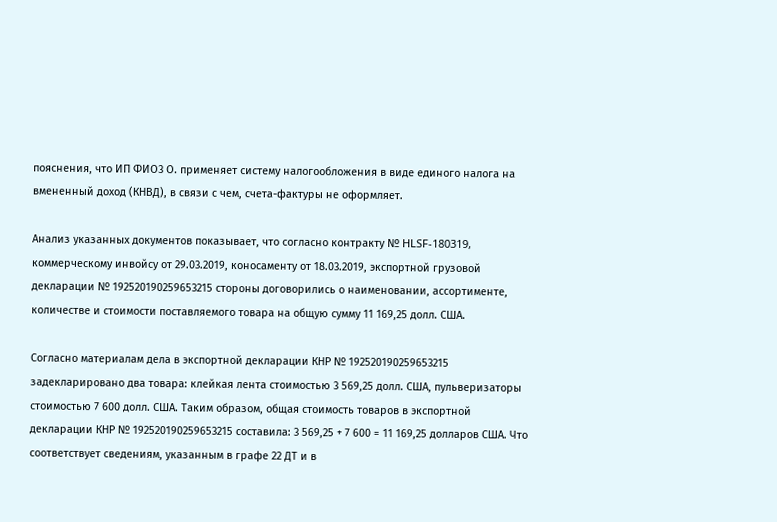пояснения, что ИП ФИО3 О. применяет систему налогообложения в виде единого налога на вмененный доход (КНВД), в связи с чем, счета-фактуры не оформляет.

Анализ указанных документов показывает, что согласно контракту № HLSF-180319, коммерческому инвойсу от 29.03.2019, коносаменту от 18.03.2019, экспортной грузовой декларации № 192520190259653215 стороны договорились о наименовании, ассортименте, количестве и стоимости поставляемого товара на общую сумму 11 169,25 долл. США.

Согласно материалам дела в экспортной декларации КНР № 192520190259653215 задекларировано два товара: клейкая лента стоимостью 3 569,25 долл. США, пульверизаторы стоимостью 7 600 долл. США. Таким образом, общая стоимость товаров в экспортной декларации КНР № 192520190259653215 составила: 3 569,25 + 7 600 = 11 169,25 долларов США. Что соответствует сведениям, указанным в графе 22 ДТ и в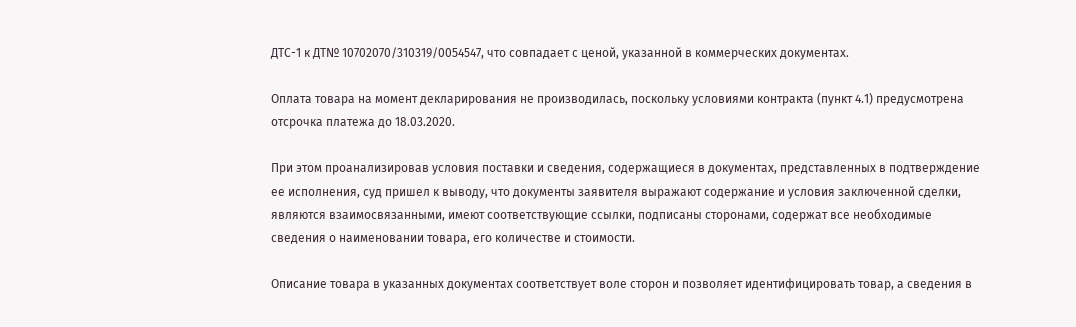ДТС-1 к ДТ№ 10702070/310319/0054547, что совпадает с ценой, указанной в коммерческих документах.

Оплата товара на момент декларирования не производилась, поскольку условиями контракта (пункт 4.1) предусмотрена отсрочка платежа до 18.03.2020.

При этом проанализировав условия поставки и сведения, содержащиеся в документах, представленных в подтверждение ее исполнения, суд пришел к выводу, что документы заявителя выражают содержание и условия заключенной сделки, являются взаимосвязанными, имеют соответствующие ссылки, подписаны сторонами, содержат все необходимые сведения о наименовании товара, его количестве и стоимости.

Описание товара в указанных документах соответствует воле сторон и позволяет идентифицировать товар, а сведения в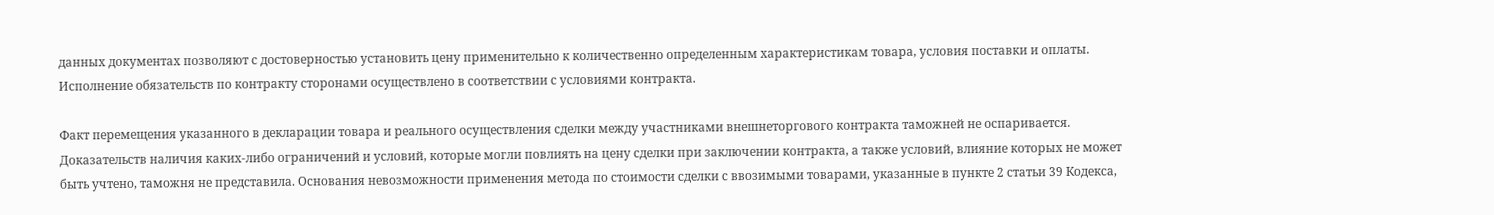данных документах позволяют с достоверностью установить цену применительно к количественно определенным характеристикам товара, условия поставки и оплаты. Исполнение обязательств по контракту сторонами осуществлено в соответствии с условиями контракта.

Факт перемещения указанного в декларации товара и реального осуществления сделки между участниками внешнеторгового контракта таможней не оспаривается. Доказательств наличия каких-либо ограничений и условий, которые могли повлиять на цену сделки при заключении контракта, а также условий, влияние которых не может быть учтено, таможня не представила. Основания невозможности применения метода по стоимости сделки с ввозимыми товарами, указанные в пункте 2 статьи 39 Кодекса,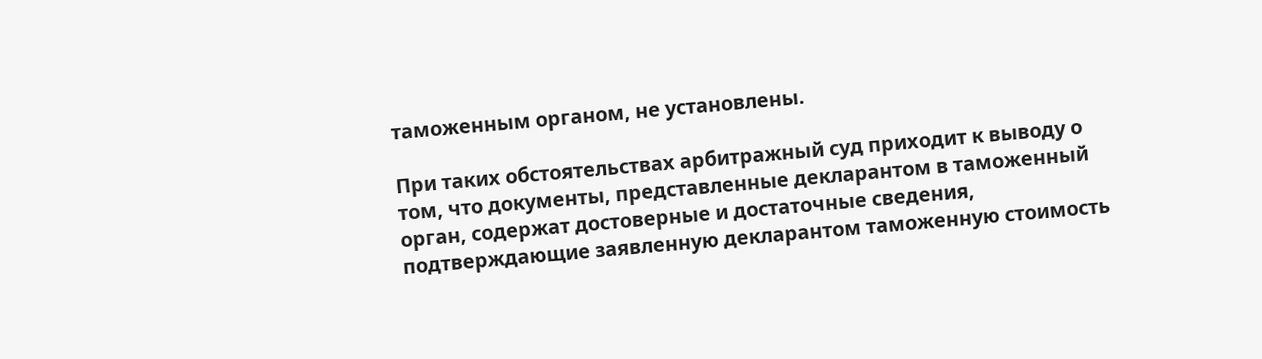таможенным органом, не установлены.

При таких обстоятельствах арбитражный суд приходит к выводу о том, что документы, представленные декларантом в таможенный орган, содержат достоверные и достаточные сведения, подтверждающие заявленную декларантом таможенную стоимость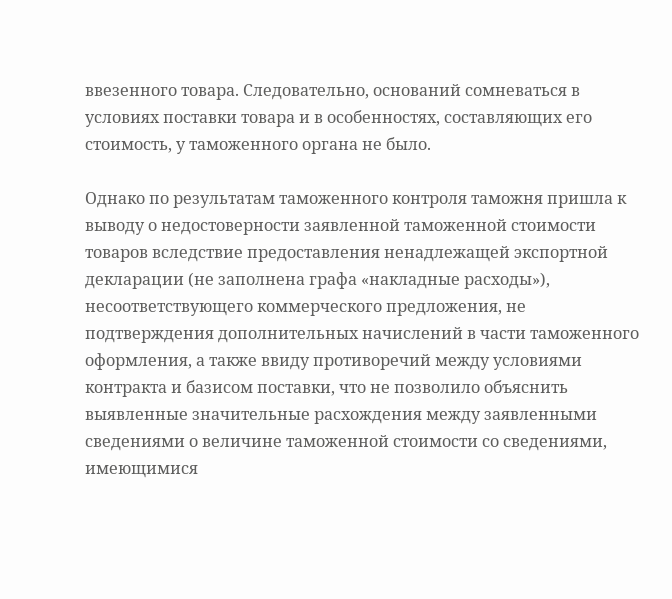ввезенного товара. Следовательно, оснований сомневаться в условиях поставки товара и в особенностях, составляющих его стоимость, у таможенного органа не было.

Однако по результатам таможенного контроля таможня пришла к выводу о недостоверности заявленной таможенной стоимости товаров вследствие предоставления ненадлежащей экспортной декларации (не заполнена графа «накладные расходы»), несоответствующего коммерческого предложения, не подтверждения дополнительных начислений в части таможенного оформления, а также ввиду противоречий между условиями контракта и базисом поставки, что не позволило объяснить выявленные значительные расхождения между заявленными сведениями о величине таможенной стоимости со сведениями, имеющимися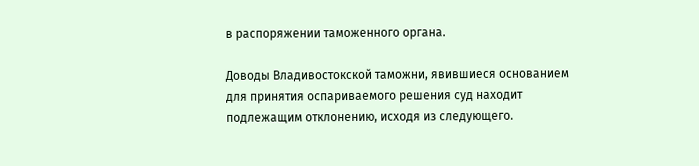в распоряжении таможенного органа.

Доводы Владивостокской таможни, явившиеся основанием для принятия оспариваемого решения суд находит подлежащим отклонению, исходя из следующего.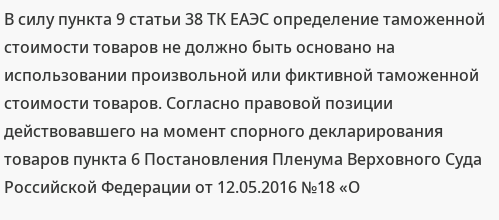В силу пункта 9 статьи 38 ТК ЕАЭС определение таможенной стоимости товаров не должно быть основано на использовании произвольной или фиктивной таможенной стоимости товаров. Согласно правовой позиции действовавшего на момент спорного декларирования товаров пункта 6 Постановления Пленума Верховного Суда Российской Федерации от 12.05.2016 №18 «О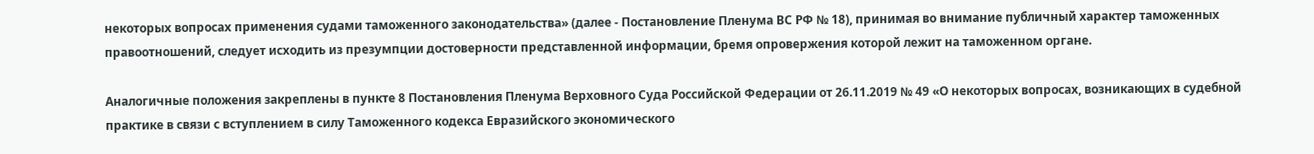некоторых вопросах применения судами таможенного законодательства» (далее - Постановление Пленума ВС РФ № 18), принимая во внимание публичный характер таможенных правоотношений, следует исходить из презумпции достоверности представленной информации, бремя опровержения которой лежит на таможенном органе.

Аналогичные положения закреплены в пункте 8 Постановления Пленума Верховного Суда Российской Федерации от 26.11.2019 № 49 «О некоторых вопросах, возникающих в судебной практике в связи с вступлением в силу Таможенного кодекса Евразийского экономического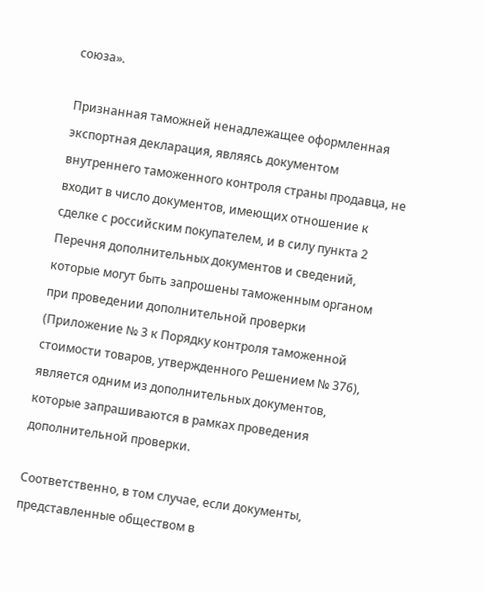союза».

Признанная таможней ненадлежащее оформленная экспортная декларация, являясь документом внутреннего таможенного контроля страны продавца, не входит в число документов, имеющих отношение к сделке с российским покупателем, и в силу пункта 2 Перечня дополнительных документов и сведений, которые могут быть запрошены таможенным органом при проведении дополнительной проверки (Приложение № 3 к Порядку контроля таможенной стоимости товаров, утвержденного Решением № 376), является одним из дополнительных документов, которые запрашиваются в рамках проведения дополнительной проверки.

Соответственно, в том случае, если документы, представленные обществом в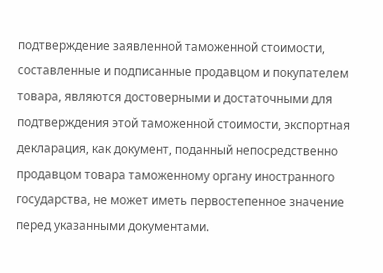подтверждение заявленной таможенной стоимости, составленные и подписанные продавцом и покупателем товара, являются достоверными и достаточными для подтверждения этой таможенной стоимости, экспортная декларация, как документ, поданный непосредственно продавцом товара таможенному органу иностранного государства, не может иметь первостепенное значение перед указанными документами.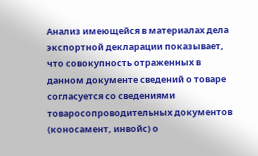Анализ имеющейся в материалах дела экспортной декларации показывает, что совокупность отраженных в данном документе сведений о товаре согласуется со сведениями товаросопроводительных документов (коносамент, инвойс) о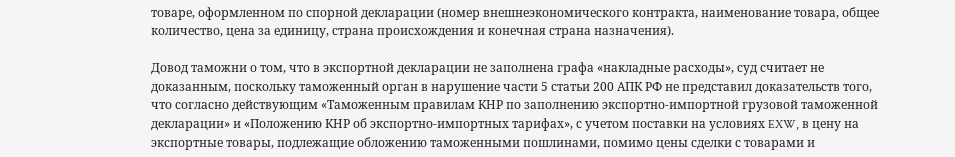товаре, оформленном по спорной декларации (номер внешнеэкономического контракта, наименование товара, общее количество, цена за единицу, страна происхождения и конечная страна назначения).

Довод таможни о том, что в экспортной декларации не заполнена графа «накладные расходы», суд считает не доказанным, поскольку таможенный орган в нарушение части 5 статьи 200 АПК РФ не представил доказательств того, что согласно действующим «Таможенным правилам КНР по заполнению экспортно-импортной грузовой таможенной декларации» и «Положению КНР об экспортно-импортных тарифах», с учетом поставки на условиях EXW, в цену на экспортные товары, подлежащие обложению таможенными пошлинами, помимо цены сделки с товарами и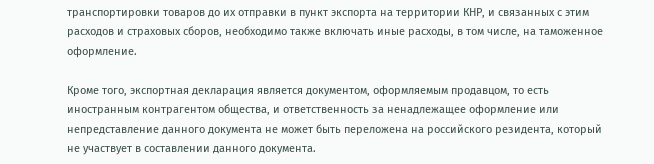транспортировки товаров до их отправки в пункт экспорта на территории КНР, и связанных с этим расходов и страховых сборов, необходимо также включать иные расходы, в том числе, на таможенное оформление.

Кроме того, экспортная декларация является документом, оформляемым продавцом, то есть иностранным контрагентом общества, и ответственность за ненадлежащее оформление или непредставление данного документа не может быть переложена на российского резидента, который не участвует в составлении данного документа.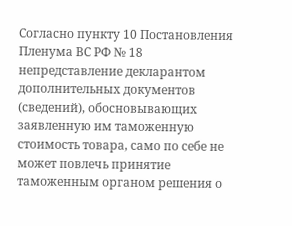Согласно пункту 10 Постановления Пленума ВС РФ № 18 непредставление декларантом дополнительных документов (сведений), обосновывающих заявленную им таможенную стоимость товара, само по себе не может повлечь принятие таможенным органом решения о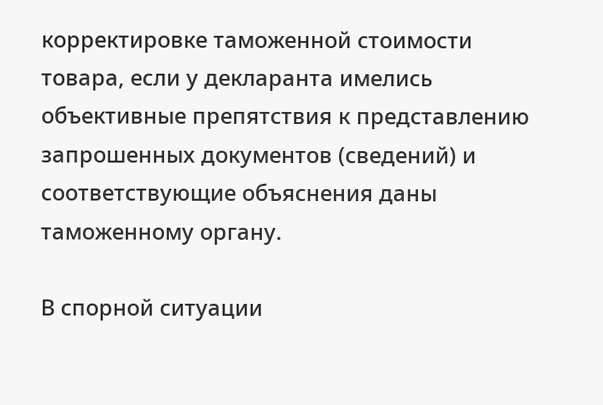корректировке таможенной стоимости товара, если у декларанта имелись объективные препятствия к представлению запрошенных документов (сведений) и соответствующие объяснения даны таможенному органу.

В спорной ситуации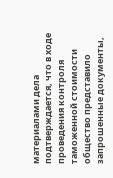материалами дела подтверждается, что в ходе проведения контроля таможенной стоимости общество представило запрошенные документы,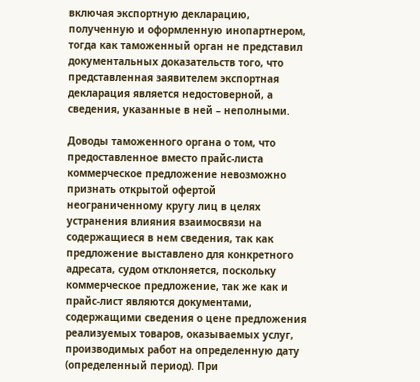включая экспортную декларацию, полученную и оформленную инопартнером, тогда как таможенный орган не представил документальных доказательств того, что представленная заявителем экспортная декларация является недостоверной, а сведения, указанные в ней – неполными.

Доводы таможенного органа о том, что предоставленное вместо прайс-листа коммерческое предложение невозможно признать открытой офертой неограниченному кругу лиц в целях устранения влияния взаимосвязи на содержащиеся в нем сведения, так как предложение выставлено для конкретного адресата, судом отклоняется, поскольку коммерческое предложение, так же как и прайс-лист являются документами, содержащими сведения о цене предложения реализуемых товаров, оказываемых услуг, производимых работ на определенную дату (определенный период). При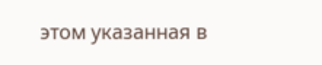этом указанная в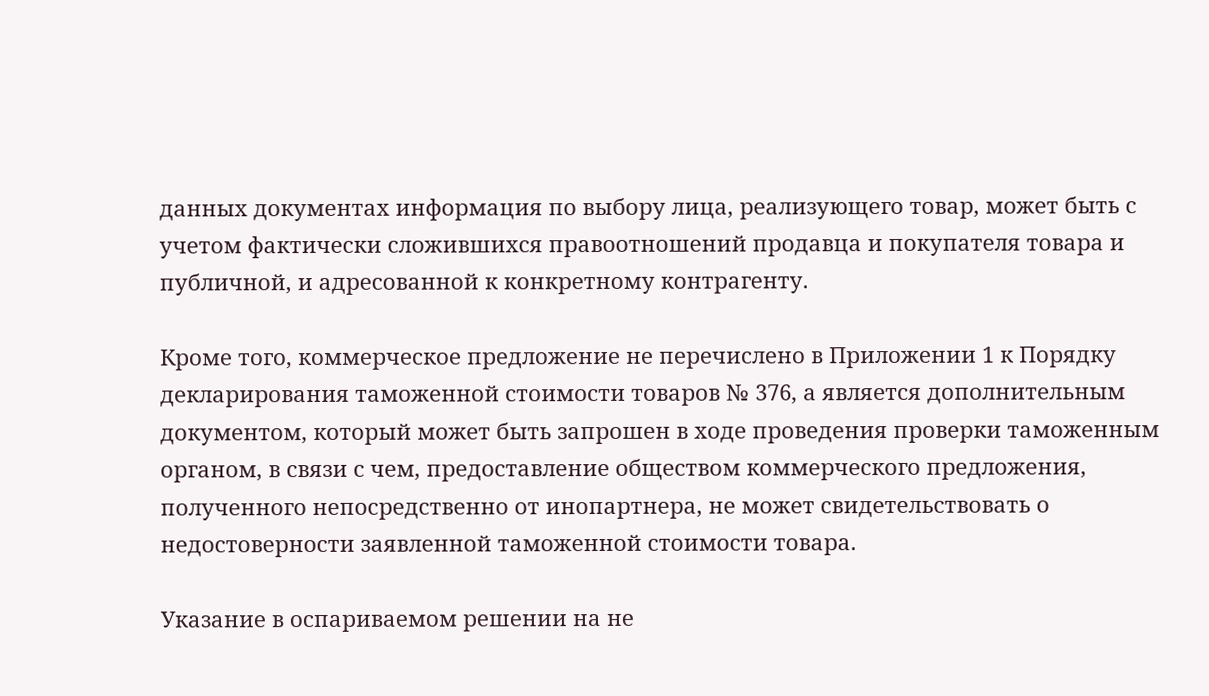данных документах информация по выбору лица, реализующего товар, может быть с учетом фактически сложившихся правоотношений продавца и покупателя товара и публичной, и адресованной к конкретному контрагенту.

Кроме того, коммерческое предложение не перечислено в Приложении 1 к Порядку декларирования таможенной стоимости товаров № 376, а является дополнительным документом, который может быть запрошен в ходе проведения проверки таможенным органом, в связи с чем, предоставление обществом коммерческого предложения, полученного непосредственно от инопартнера, не может свидетельствовать о недостоверности заявленной таможенной стоимости товара.

Указание в оспариваемом решении на не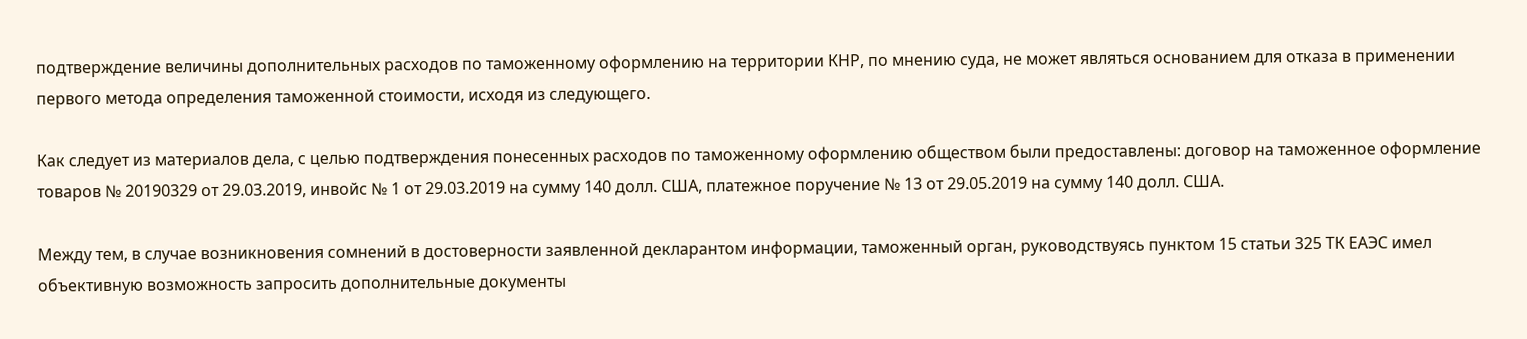подтверждение величины дополнительных расходов по таможенному оформлению на территории КНР, по мнению суда, не может являться основанием для отказа в применении первого метода определения таможенной стоимости, исходя из следующего.

Как следует из материалов дела, с целью подтверждения понесенных расходов по таможенному оформлению обществом были предоставлены: договор на таможенное оформление товаров № 20190329 от 29.03.2019, инвойс № 1 от 29.03.2019 на сумму 140 долл. США, платежное поручение № 13 от 29.05.2019 на сумму 140 долл. США.

Между тем, в случае возникновения сомнений в достоверности заявленной декларантом информации, таможенный орган, руководствуясь пунктом 15 статьи 325 ТК ЕАЭС имел объективную возможность запросить дополнительные документы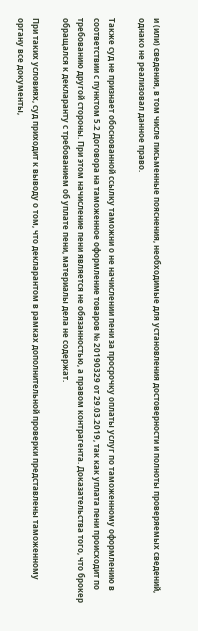и (или) сведения, в том числе письменные пояснения, необходимые для установления достоверности и полноты проверяемых сведений, однако не реализовал данное право.

Также суд не признает обоснованной ссылку таможни о не начислении пени за просрочку оплаты услуг по таможенному оформлению в соответствии с пунктом 5.2 Договора на таможенное оформление товаров № 20190329 от 29.03.2019, так как уплата пени происходит по требованию другой стороны. При этом начисление пени является не обязанностью, а правом контрагента. Доказательства того, что брокер обращался к декларанту с требованием об уплате пени, материалы дела не содержат.

При таких условиях, суд приходит к выводу о том, что декларантом в рамках дополнительной проверки представлены таможенному органу все документы,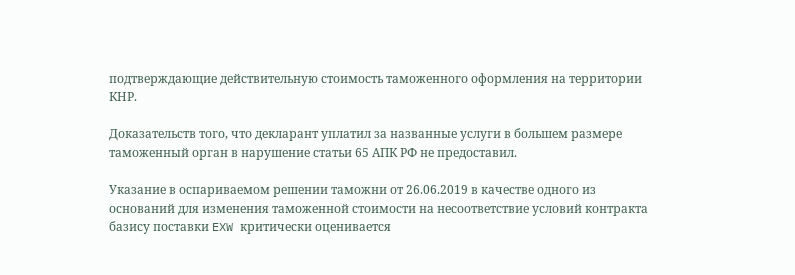подтверждающие действительную стоимость таможенного оформления на территории КНР.

Доказательств того, что декларант уплатил за названные услуги в большем размере таможенный орган в нарушение статьи 65 АПК РФ не предоставил.

Указание в оспариваемом решении таможни от 26.06.2019 в качестве одного из оснований для изменения таможенной стоимости на несоответствие условий контракта базису поставки EXW критически оценивается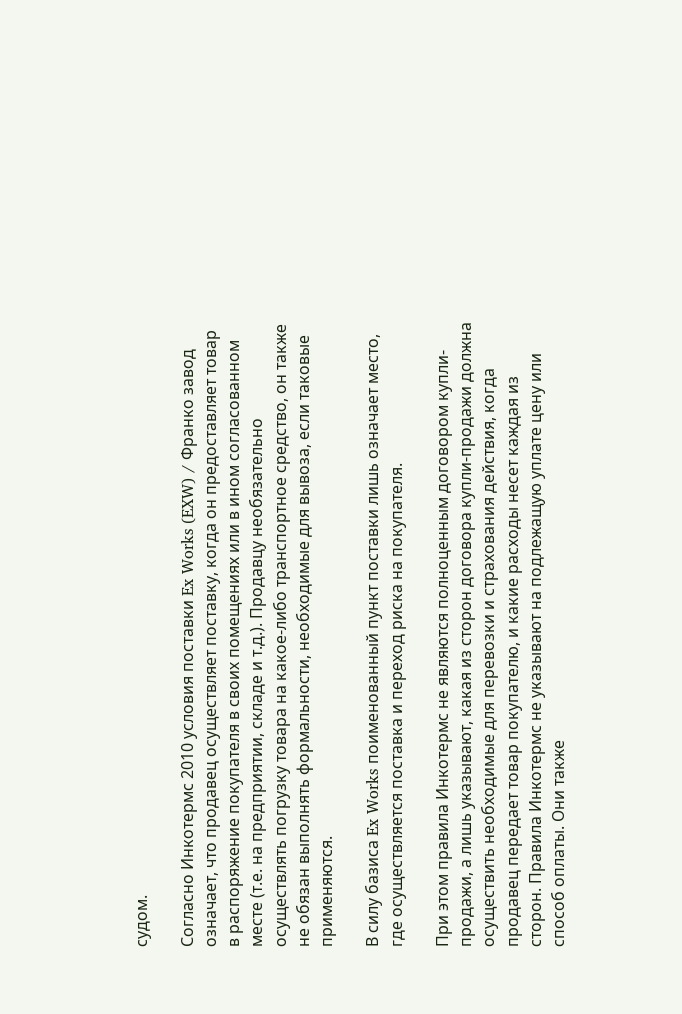судом.

Согласно Инкотермс 2010 условия поставки Ex Works (EXW) / Франко завод означает, что продавец осуществляет поставку, когда он предоставляет товар в распоряжение покупателя в своих помещениях или в ином согласованном месте (т.е. на предприятии, складе и т.д.). Продавцу необязательно осуществлять погрузку товара на какое-либо транспортное средство, он также не обязан выполнять формальности, необходимые для вывоза, если таковые применяются.

В силу базиса Ex Works поименованный пункт поставки лишь означает место, где осуществляется поставка и переход риска на покупателя.

При этом правила Инкотермс не являются полноценным договором купли-продажи, а лишь указывают, какая из сторон договора купли-продажи должна осуществить необходимые для перевозки и страхования действия, когда продавец передает товар покупателю, и какие расходы несет каждая из сторон. Правила Инкотермс не указывают на подлежащую уплате цену или способ оплаты. Они также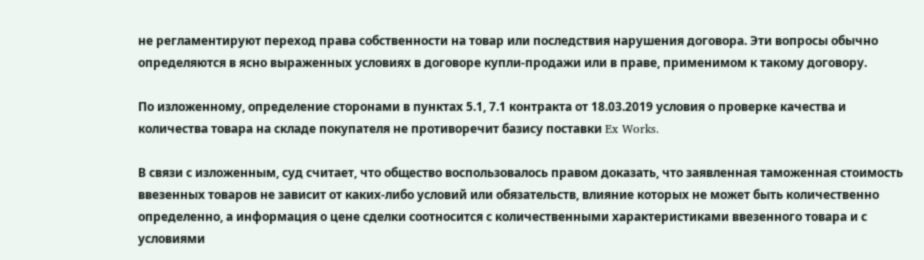не регламентируют переход права собственности на товар или последствия нарушения договора. Эти вопросы обычно определяются в ясно выраженных условиях в договоре купли-продажи или в праве, применимом к такому договору.

По изложенному, определение сторонами в пунктах 5.1, 7.1 контракта от 18.03.2019 условия о проверке качества и количества товара на складе покупателя не противоречит базису поставки Ex Works.

В связи с изложенным, суд считает, что общество воспользовалось правом доказать, что заявленная таможенная стоимость ввезенных товаров не зависит от каких-либо условий или обязательств, влияние которых не может быть количественно определенно, а информация о цене сделки соотносится с количественными характеристиками ввезенного товара и с условиями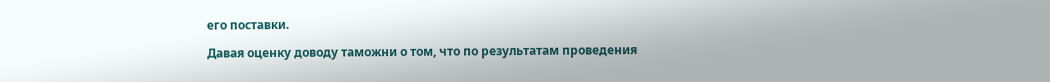его поставки.

Давая оценку доводу таможни о том, что по результатам проведения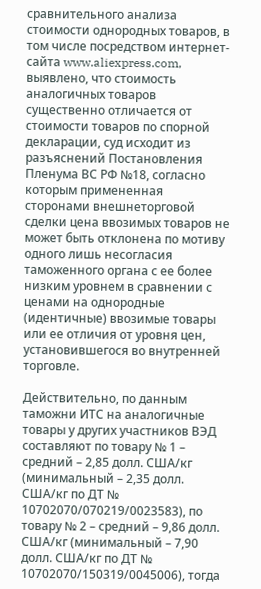сравнительного анализа стоимости однородных товаров, в том числе посредством интернет-сайта www.aliexpress.com, выявлено, что стоимость аналогичных товаров существенно отличается от стоимости товаров по спорной декларации, суд исходит из разъяснений Постановления Пленума ВС РФ №18, согласно которым примененная сторонами внешнеторговой сделки цена ввозимых товаров не может быть отклонена по мотиву одного лишь несогласия таможенного органа с ее более низким уровнем в сравнении с ценами на однородные (идентичные) ввозимые товары или ее отличия от уровня цен, установившегося во внутренней торговле.

Действительно, по данным таможни ИТС на аналогичные товары у других участников ВЭД составляют по товару № 1 – средний – 2,85 долл. США/кг (минимальный – 2,35 долл. США/кг по ДТ № 10702070/070219/0023583), по товару № 2 – средний – 9,86 долл. США/кг (минимальный – 7,90 долл. США/кг по ДТ № 10702070/150319/0045006), тогда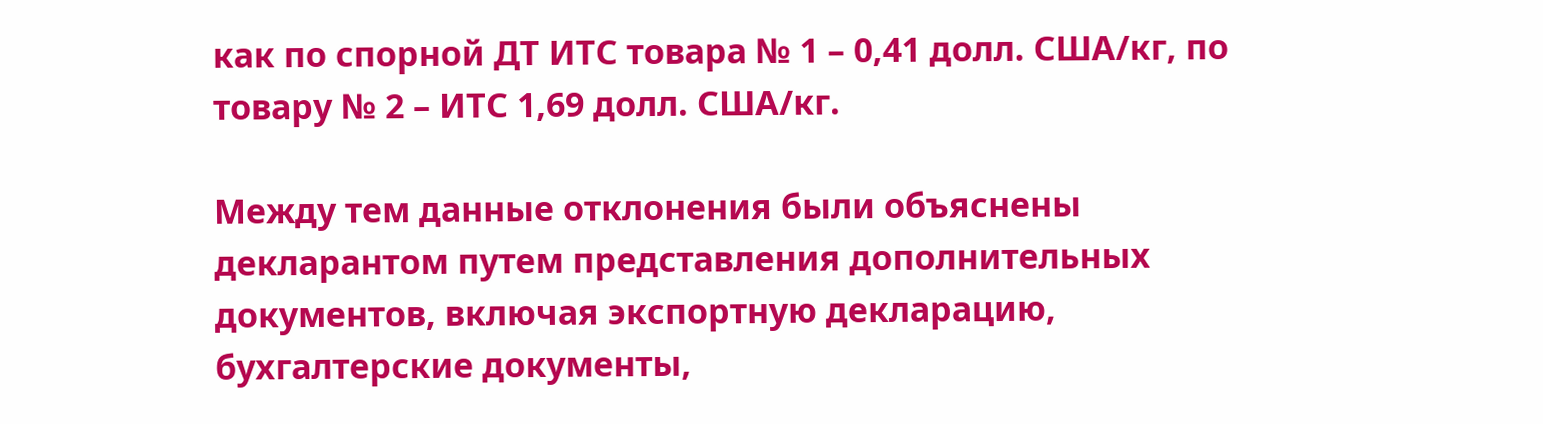как по спорной ДТ ИТС товара № 1 – 0,41 долл. США/кг, по товару № 2 – ИТС 1,69 долл. США/кг.

Между тем данные отклонения были объяснены декларантом путем представления дополнительных документов, включая экспортную декларацию, бухгалтерские документы,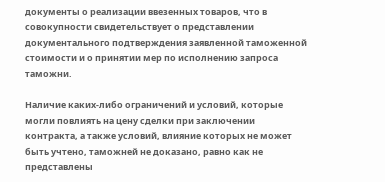документы о реализации ввезенных товаров, что в совокупности свидетельствует о представлении документального подтверждения заявленной таможенной стоимости и о принятии мер по исполнению запроса таможни.

Наличие каких-либо ограничений и условий, которые могли повлиять на цену сделки при заключении контракта, а также условий, влияние которых не может быть учтено, таможней не доказано, равно как не представлены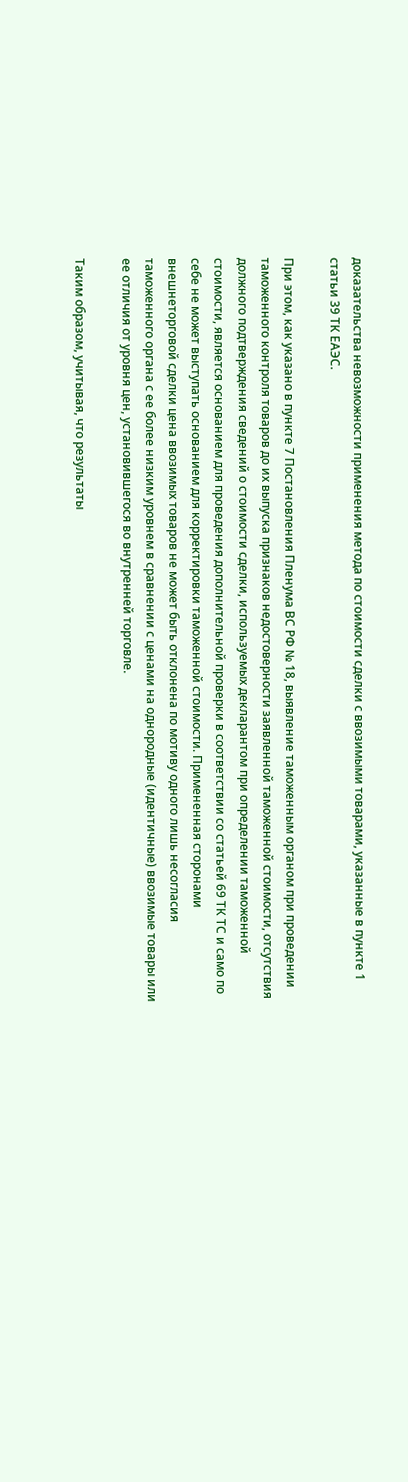доказательства невозможности применения метода по стоимости сделки с ввозимыми товарами, указанные в пункте 1 статьи 39 ТК ЕАЭС.

При этом, как указано в пункте 7 Постановления Пленума ВС РФ № 18, выявление таможенным органом при проведении таможенного контроля товаров до их выпуска признаков недостоверности заявленной таможенной стоимости, отсутствия должного подтверждения сведений о стоимости сделки, используемых декларантом при определении таможенной стоимости, является основанием для проведения дополнительной проверки в соответствии со статьей 69 ТК ТС и само по себе не может выступать основанием для корректировки таможенной стоимости. Примененная сторонами внешнеторговой сделки цена ввозимых товаров не может быть отклонена по мотиву одного лишь несогласия таможенного органа с ее более низким уровнем в сравнении с ценами на однородные (идентичные) ввозимые товары или ее отличия от уровня цен, установившегося во внутренней торговле.

Таким образом, учитывая, что результаты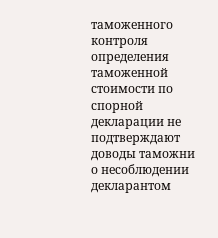таможенного контроля определения таможенной стоимости по спорной декларации не подтверждают доводы таможни о несоблюдении декларантом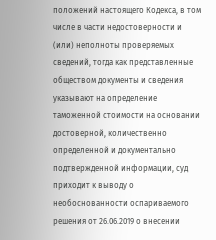положений настоящего Кодекса, в том числе в части недостоверности и (или) неполноты проверяемых сведений, тогда как представленные обществом документы и сведения указывают на определение таможенной стоимости на основании достоверной, количественно определенной и документально подтвержденной информации, суд приходит к выводу о необоснованности оспариваемого решения от 26.06.2019 о внесении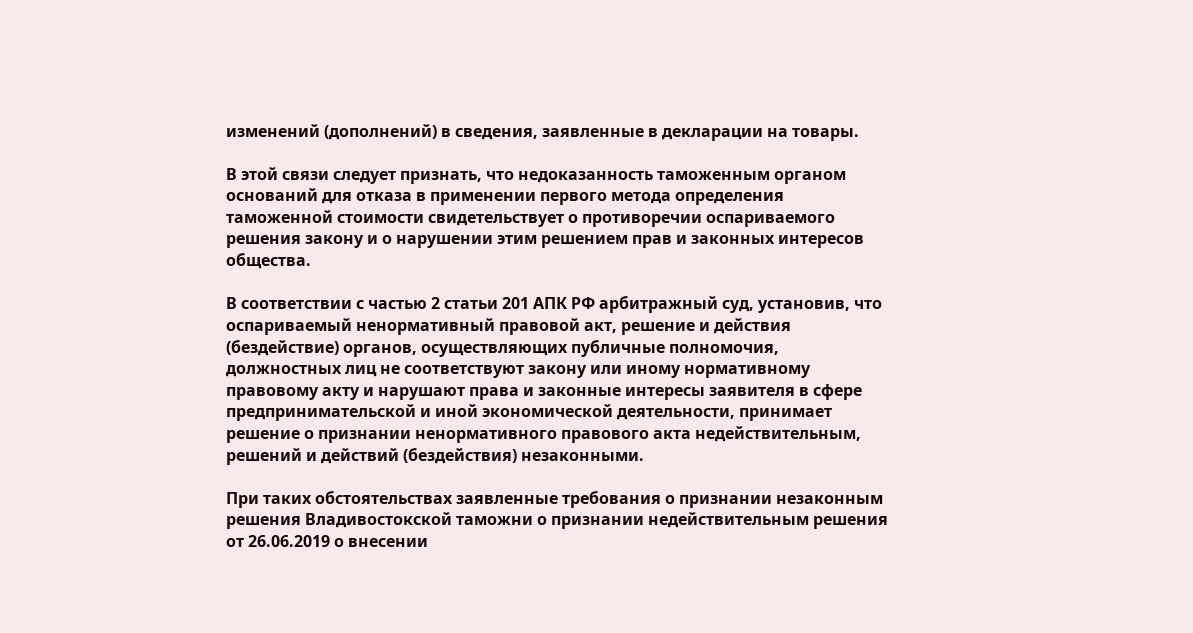изменений (дополнений) в сведения, заявленные в декларации на товары.

В этой связи следует признать, что недоказанность таможенным органом оснований для отказа в применении первого метода определения таможенной стоимости свидетельствует о противоречии оспариваемого решения закону и о нарушении этим решением прав и законных интересов общества.

В соответствии с частью 2 статьи 201 АПК РФ арбитражный суд, установив, что оспариваемый ненормативный правовой акт, решение и действия (бездействие) органов, осуществляющих публичные полномочия, должностных лиц не соответствуют закону или иному нормативному правовому акту и нарушают права и законные интересы заявителя в сфере предпринимательской и иной экономической деятельности, принимает решение о признании ненормативного правового акта недействительным, решений и действий (бездействия) незаконными.

При таких обстоятельствах заявленные требования о признании незаконным решения Владивостокской таможни о признании недействительным решения от 26.06.2019 о внесении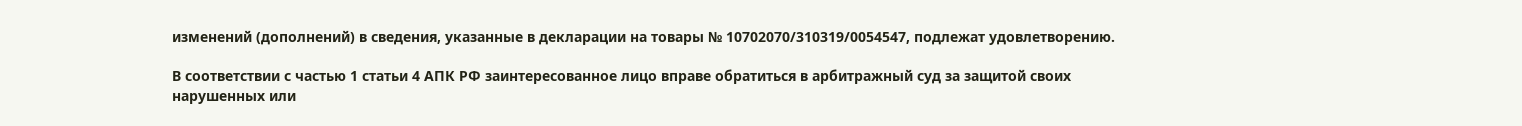изменений (дополнений) в сведения, указанные в декларации на товары № 10702070/310319/0054547, подлежат удовлетворению.

В соответствии с частью 1 статьи 4 АПК РФ заинтересованное лицо вправе обратиться в арбитражный суд за защитой своих нарушенных или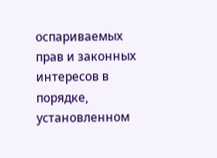оспариваемых прав и законных интересов в порядке, установленном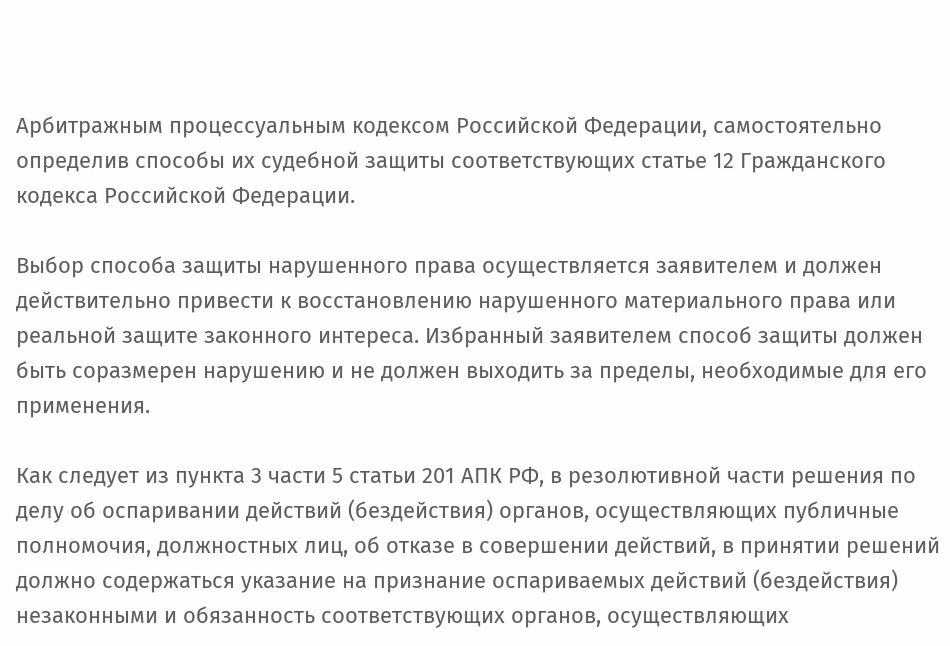Арбитражным процессуальным кодексом Российской Федерации, самостоятельно определив способы их судебной защиты соответствующих статье 12 Гражданского кодекса Российской Федерации.

Выбор способа защиты нарушенного права осуществляется заявителем и должен действительно привести к восстановлению нарушенного материального права или реальной защите законного интереса. Избранный заявителем способ защиты должен быть соразмерен нарушению и не должен выходить за пределы, необходимые для его применения.

Как следует из пункта 3 части 5 статьи 201 АПК РФ, в резолютивной части решения по делу об оспаривании действий (бездействия) органов, осуществляющих публичные полномочия, должностных лиц, об отказе в совершении действий, в принятии решений должно содержаться указание на признание оспариваемых действий (бездействия) незаконными и обязанность соответствующих органов, осуществляющих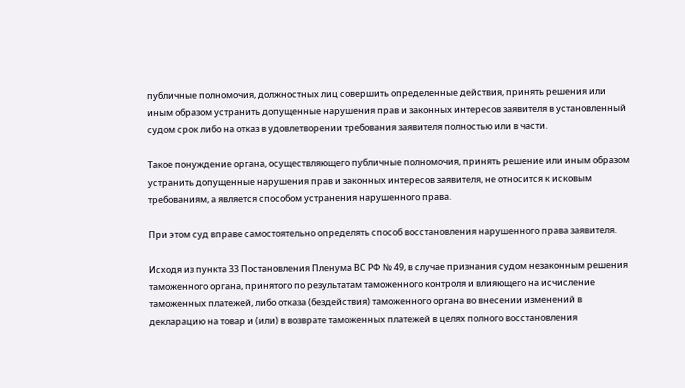публичные полномочия, должностных лиц совершить определенные действия, принять решения или иным образом устранить допущенные нарушения прав и законных интересов заявителя в установленный судом срок либо на отказ в удовлетворении требования заявителя полностью или в части.

Такое понуждение органа, осуществляющего публичные полномочия, принять решение или иным образом устранить допущенные нарушения прав и законных интересов заявителя, не относится к исковым требованиям, а является способом устранения нарушенного права.

При этом суд вправе самостоятельно определять способ восстановления нарушенного права заявителя.

Исходя из пункта 33 Постановления Пленума ВС РФ № 49, в случае признания судом незаконным решения таможенного органа, принятого по результатам таможенного контроля и влияющего на исчисление таможенных платежей, либо отказа (бездействия) таможенного органа во внесении изменений в декларацию на товар и (или) в возврате таможенных платежей в целях полного восстановления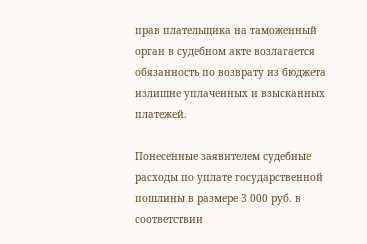прав плательщика на таможенный орган в судебном акте возлагается обязанность по возврату из бюджета излишне уплаченных и взысканных платежей.

Понесенные заявителем судебные расходы по уплате государственной пошлины в размере 3 000 руб. в соответствии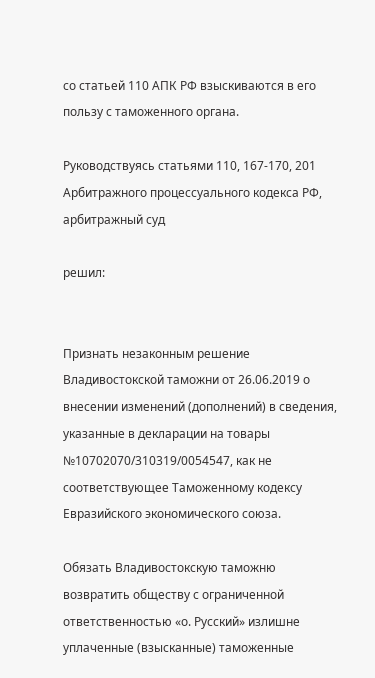со статьей 110 АПК РФ взыскиваются в его пользу с таможенного органа.

Руководствуясь статьями 110, 167-170, 201 Арбитражного процессуального кодекса РФ, арбитражный суд

решил:


Признать незаконным решение Владивостокской таможни от 26.06.2019 о внесении изменений (дополнений) в сведения, указанные в декларации на товары №10702070/310319/0054547, как не соответствующее Таможенному кодексу Евразийского экономического союза.

Обязать Владивостокскую таможню возвратить обществу с ограниченной ответственностью «о. Русский» излишне уплаченные (взысканные) таможенные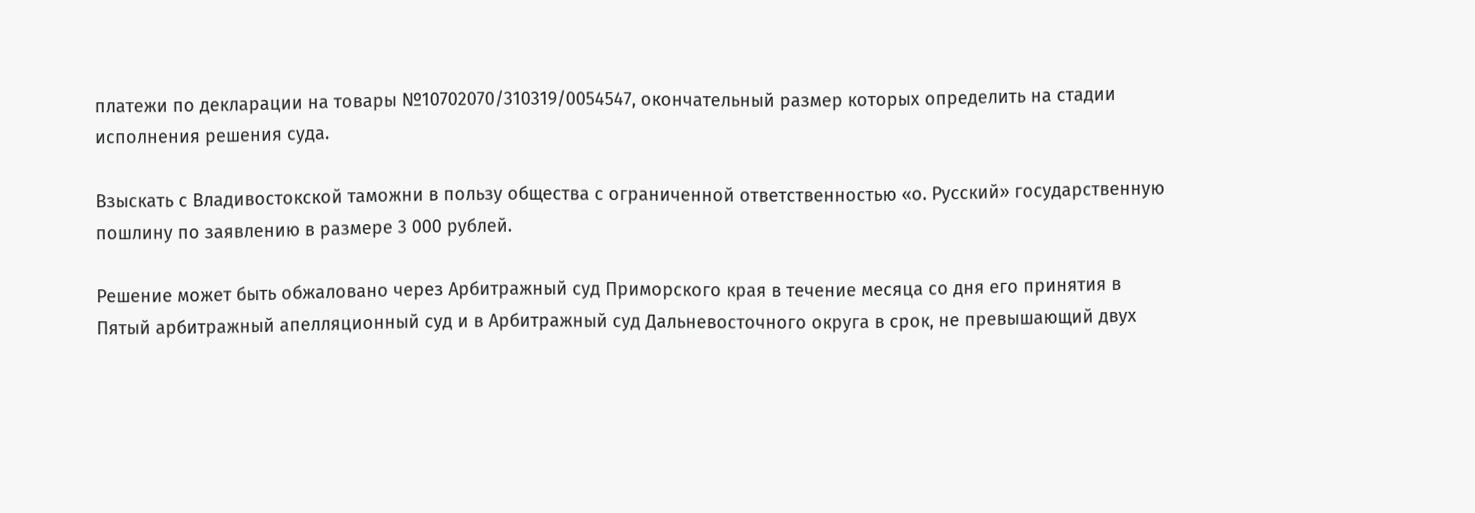платежи по декларации на товары №10702070/310319/0054547, окончательный размер которых определить на стадии исполнения решения суда.

Взыскать с Владивостокской таможни в пользу общества с ограниченной ответственностью «о. Русский» государственную пошлину по заявлению в размере 3 000 рублей.

Решение может быть обжаловано через Арбитражный суд Приморского края в течение месяца со дня его принятия в Пятый арбитражный апелляционный суд и в Арбитражный суд Дальневосточного округа в срок, не превышающий двух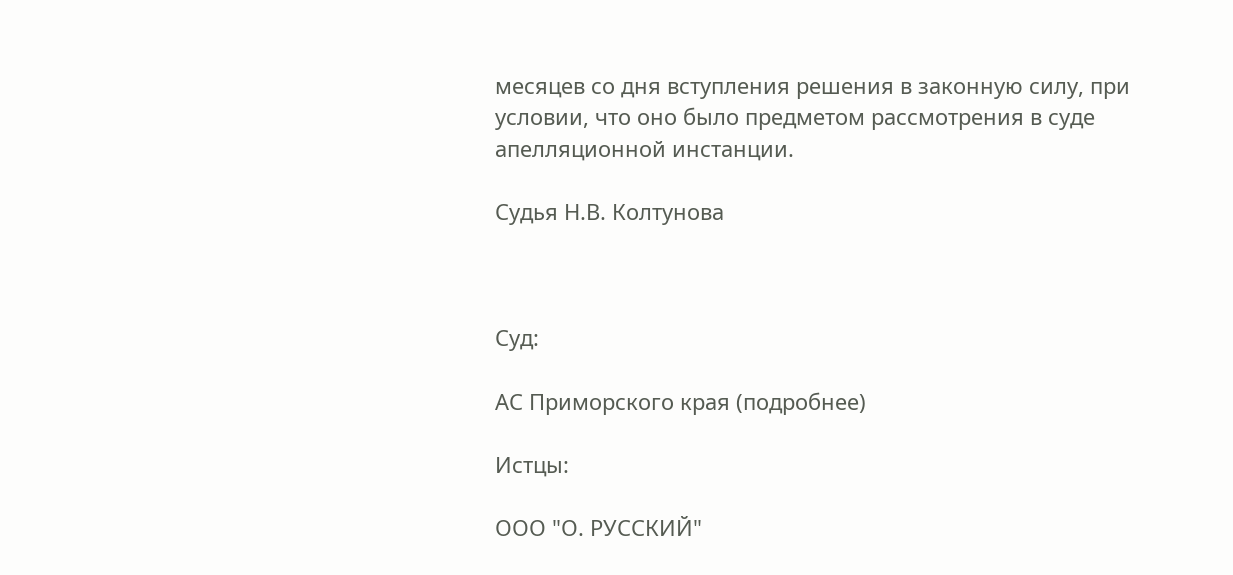месяцев со дня вступления решения в законную силу, при условии, что оно было предметом рассмотрения в суде апелляционной инстанции.

Судья Н.В. Колтунова



Суд:

АС Приморского края (подробнее)

Истцы:

ООО "О. РУССКИЙ"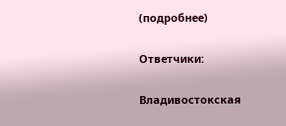(подробнее)

Ответчики:

Владивостокская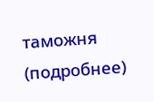таможня (подробнее)